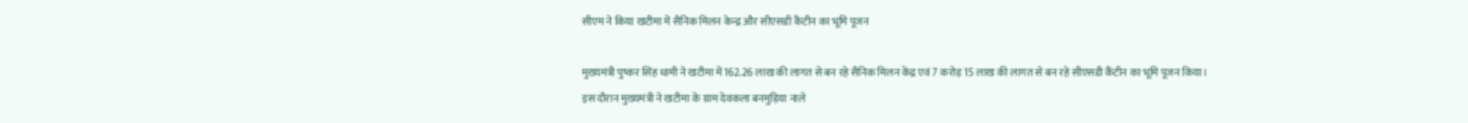सीएम ने किया खटीमा में सैनिक मिलन केन्द्र और सीएसडी कैंटीन का भूमि पूजन

मुख्यमंत्री पुष्कर सिंह धामी ने खटीमा में 162.26 लाख की लागत से बन रहे सैनिक मिलन केंद्र एवं 7 करोड़ 15 लाख की लागत से बन रहे सीएसडी कैंटीन का भूमि पूजन किया।
इस दौरान मुख्यमंत्री ने खटीमा के ग्राम देवकला बनमुड़िया नाले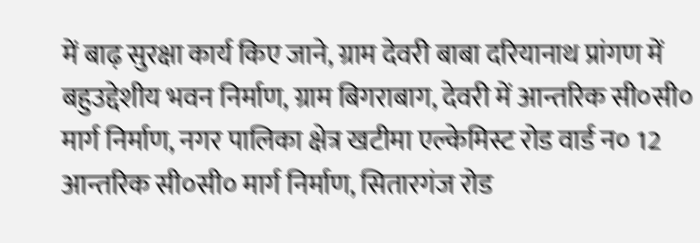में बाढ़ सुरक्षा कार्य किए जाने, ग्राम देवरी बाबा दरियानाथ प्रांगण में बहुउद्देशीय भवन निर्माण, ग्राम बिगराबाग, देवरी में आन्तरिक सी०सी० मार्ग निर्माण, नगर पालिका क्षेत्र खटीमा एल्केमिस्ट रोड वार्ड न० 12 आन्तरिक सी०सी० मार्ग निर्माण, सितारगंज रोड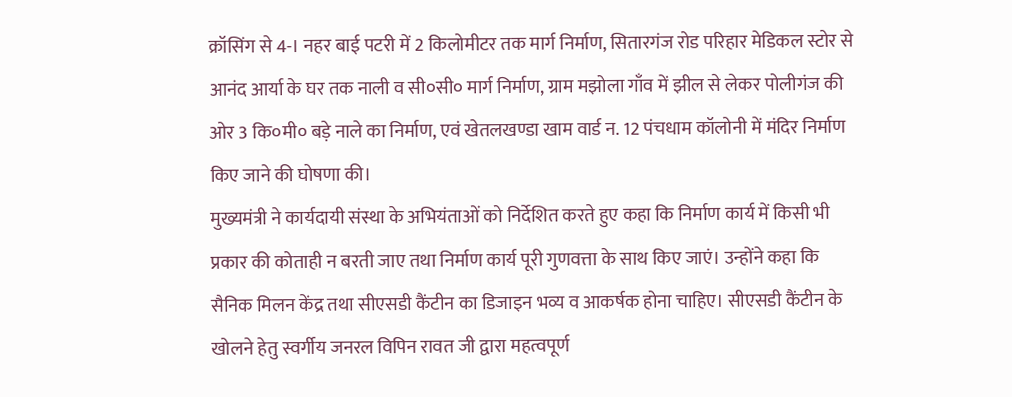क्रॉसिंग से 4-। नहर बाई पटरी में 2 किलोमीटर तक मार्ग निर्माण, सितारगंज रोड परिहार मेडिकल स्टोर से आनंद आर्या के घर तक नाली व सी०सी० मार्ग निर्माण, ग्राम मझोला गाँव में झील से लेकर पोलीगंज की ओर 3 कि०मी० बड़े नाले का निर्माण, एवं खेतलखण्डा खाम वार्ड न. 12 पंचधाम कॉलोनी में मंदिर निर्माण किए जाने की घोषणा की।
मुख्यमंत्री ने कार्यदायी संस्था के अभियंताओं को निर्देशित करते हुए कहा कि निर्माण कार्य में किसी भी प्रकार की कोताही न बरती जाए तथा निर्माण कार्य पूरी गुणवत्ता के साथ किए जाएं। उन्होंने कहा कि सैनिक मिलन केंद्र तथा सीएसडी कैंटीन का डिजाइन भव्य व आकर्षक होना चाहिए। सीएसडी कैंटीन के खोलने हेतु स्वर्गीय जनरल विपिन रावत जी द्वारा महत्वपूर्ण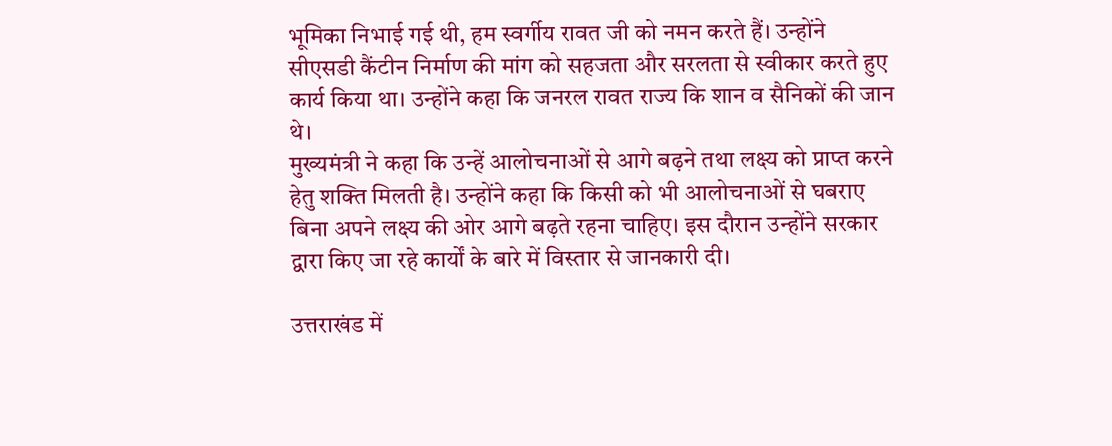भूमिका निभाई गई थी, हम स्वर्गीय रावत जी को नमन करते हैं। उन्होंने सीएसडी कैंटीन निर्माण की मांग को सहजता और सरलता से स्वीकार करते हुए कार्य किया था। उन्होंने कहा कि जनरल रावत राज्य कि शान व सैनिकों की जान थे।
मुख्यमंत्री ने कहा कि उन्हें आलोचनाओं से आगे बढ़ने तथा लक्ष्य को प्राप्त करने हेतु शक्ति मिलती है। उन्होंने कहा कि किसी को भी आलोचनाओं से घबराए बिना अपने लक्ष्य की ओर आगे बढ़ते रहना चाहिए। इस दौरान उन्होंने सरकार द्वारा किए जा रहे कार्यों के बारे में विस्तार से जानकारी दी।

उत्तराखंड में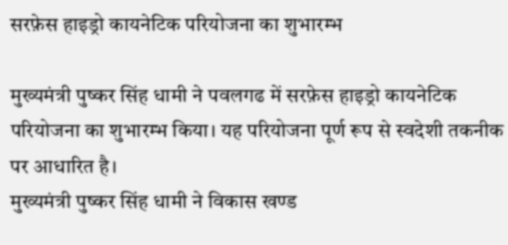सरफ़ेस हाइड्रो कायनेटिक परियोजना का शुभारम्भ

मुख्यमंत्री पुष्कर सिंह धामी ने पवलगढ में सरफ़ेस हाइड्रो कायनेटिक परियोजना का शुभारम्भ किया। यह परियोजना पूर्ण रूप से स्वदेशी तकनीक पर आधारित है।
मुख्यमंत्री पुष्कर सिंह धामी ने विकास खण्ड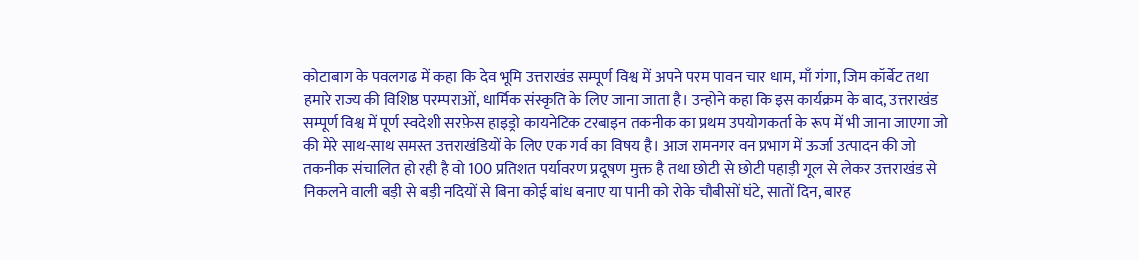कोटाबाग के पवलगढ में कहा कि देव भूमि उत्तराखंड सम्पूर्ण विश्व में अपने परम पावन चार धाम, माँ गंगा, जिम कॉर्बेट तथा हमारे राज्य की विशिष्ठ परम्पराओं, धार्मिक संस्कृति के लिए जाना जाता है। उन्होने कहा कि इस कार्यक्रम के बाद, उत्तराखंड सम्पूर्ण विश्व में पूर्ण स्वदेशी सरफ़ेस हाइड्रो कायनेटिक टरबाइन तकनीक का प्रथम उपयोगकर्ता के रूप में भी जाना जाएगा जो की मेरे साथ-साथ समस्त उत्तराखंडियों के लिए एक गर्व का विषय है। आज रामनगर वन प्रभाग में ऊर्जा उत्पादन की जो तकनीक संचालित हो रही है वो 100 प्रतिशत पर्यावरण प्रदूषण मुक्त है तथा छोटी से छोटी पहाड़ी गूल से लेकर उत्तराखंड से निकलने वाली बड़ी से बड़ी नदियों से बिना कोई बांध बनाए या पानी को रोके चौबीसों घंटे, सातों दिन, बारह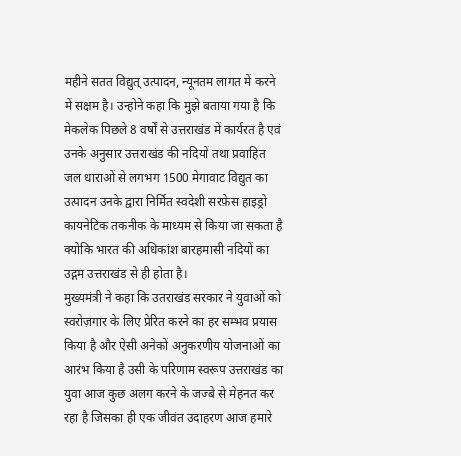महीने सतत विद्युत् उत्पादन, न्यूनतम लागत में करने में सक्षम है। उन्होने कहा कि मुझे बताया गया है कि मेकलेक पिछले 8 वर्षों से उत्तराखंड में कार्यरत है एवं उनके अनुसार उत्तराखंड की नदियों तथा प्रवाहित जल धाराओं से लगभग 1500 मेगावाट विद्युत का उत्पादन उनके द्वारा निर्मित स्वदेशी सरफ़ेस हाइड्रो कायनेटिक तकनीक के माध्यम से किया जा सकता है क्योकि भारत की अधिकांश बारहमासी नदियों का उद्गम उत्तराखंड से ही होता है।
मुख्यमंत्री ने कहा कि उतराखंड सरकार ने युवाओं को स्वरोज़गार के लिए प्रेरित करने का हर सम्भव प्रयास किया है और ऐसी अनेकों अनुकरणीय योजनाओं का आरंभ किया है उसी के परिणाम स्वरूप उत्तराखंड का युवा आज कुछ अलग करने के जज्बे से मेहनत कर रहा है जिसका ही एक जीवंत उदाहरण आज हमारे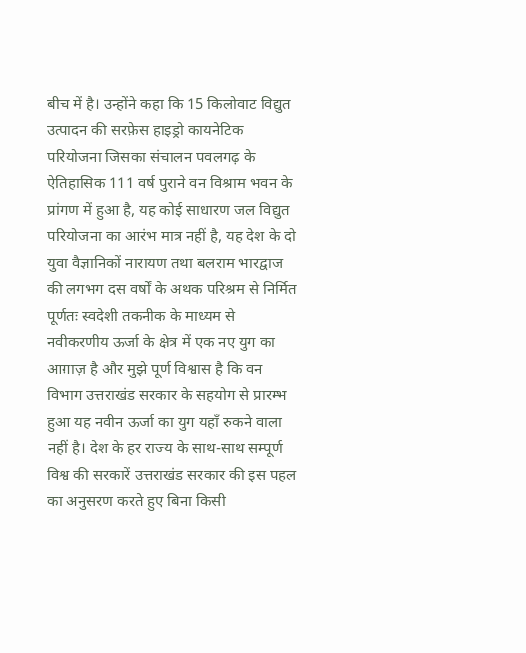बीच में है। उन्होंने कहा कि 15 किलोवाट विद्युत उत्पादन की सरफ़ेस हाइड्रो कायनेटिक परियोजना जिसका संचालन पवलगढ़ के ऐतिहासिक 111 वर्ष पुराने वन विश्राम भवन के प्रांगण में हुआ है, यह कोई साधारण जल विद्युत परियोजना का आरंभ मात्र नहीं है, यह देश के दो युवा वैज्ञानिकों नारायण तथा बलराम भारद्वाज की लगभग दस वर्षों के अथक परिश्रम से निर्मित पूर्णतः स्वदेशी तकनीक के माध्यम से नवीकरणीय ऊर्जा के क्षेत्र में एक नए युग का आग़ाज़ है और मुझे पूर्ण विश्वास है कि वन विभाग उत्तराखंड सरकार के सहयोग से प्रारम्भ हुआ यह नवीन ऊर्जा का युग यहाँ रुकने वाला नहीं है। देश के हर राज्य के साथ-साथ सम्पूर्ण विश्व की सरकारें उत्तराखंड सरकार की इस पहल का अनुसरण करते हुए बिना किसी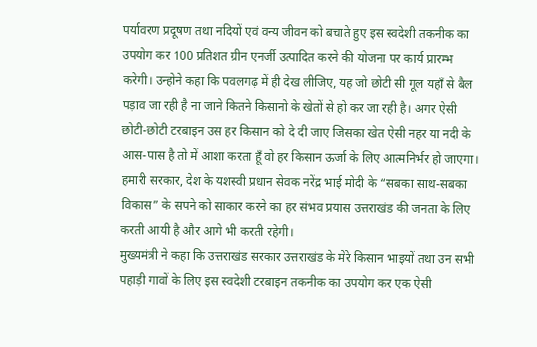पर्यावरण प्रदूषण तथा नदियों एवं वन्य जीवन को बचाते हुए इस स्वदेशी तकनीक का उपयोग कर 100 प्रतिशत ग्रीन एनर्जी उत्पादित करने की योजना पर कार्य प्रारम्भ करेगी। उन्होने कहा कि पवलगढ़ में ही देख लीजिए, यह जो छोटी सी गूल यहाँ से बैल पड़ाव जा रही है ना जाने कितने किसानो के खेतों से हो कर जा रही है। अगर ऐसी छोटी-छोटी टरबाइन उस हर किसान को दे दी जाए जिसका खेत ऐसी नहर या नदी के आस-पास है तो में आशा करता हूँ वो हर किसान ऊर्जा के लिए आत्मनिर्भर हो जाएगा। हमारी सरकार, देश के यशस्वी प्रधान सेवक नरेंद्र भाई मोदी के “सबका साथ-सबका विकास” के सपने को साकार करने का हर संभव प्रयास उत्तराखंड की जनता के लिए करती आयी है और आगे भी करती रहेगी।
मुख्यमंत्री ने कहा कि उत्तराखंड सरकार उत्तराखंड के मेरे किसान भाइयों तथा उन सभी पहाड़ी गावों के लिए इस स्वदेशी टरबाइन तकनीक का उपयोग कर एक ऐसी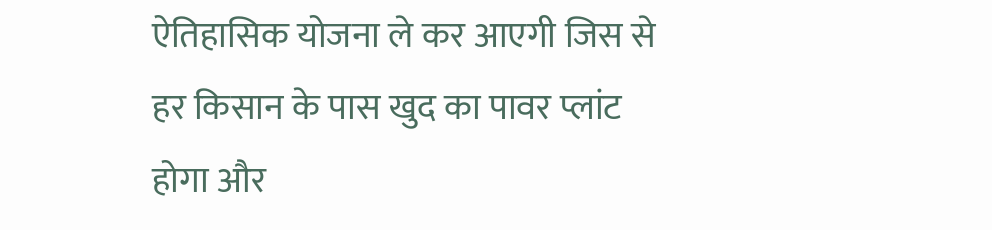ऐतिहासिक योजना ले कर आएगी जिस से हर किसान के पास खुद का पावर प्लांट होगा और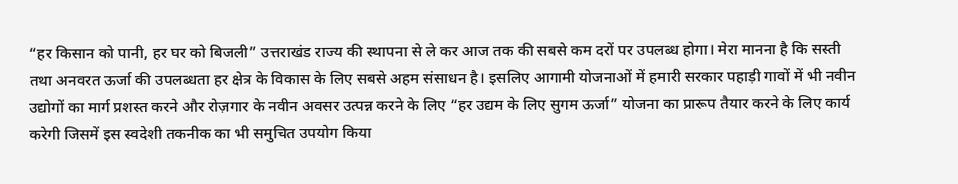“हर किसान को पानी, हर घर को बिजली” उत्तराखंड राज्य की स्थापना से ले कर आज तक की सबसे कम दरों पर उपलब्ध होगा। मेरा मानना है कि सस्ती तथा अनवरत ऊर्जा की उपलब्धता हर क्षेत्र के विकास के लिए सबसे अहम संसाधन है। इसलिए आगामी योजनाओं में हमारी सरकार पहाड़ी गावों में भी नवीन उद्योगों का मार्ग प्रशस्त करने और रोज़गार के नवीन अवसर उत्पन्न करने के लिए “हर उद्यम के लिए सुगम ऊर्जा” योजना का प्रारूप तैयार करने के लिए कार्य करेगी जिसमें इस स्वदेशी तकनीक का भी समुचित उपयोग किया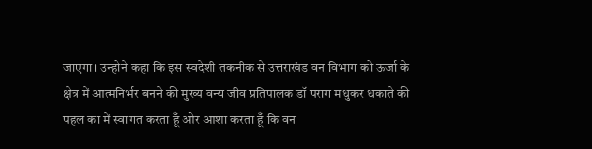जाएगा। उन्होने कहा कि इस स्वदेशी तकनीक से उत्तराखंड वन विभाग को ऊर्जा के क्षेत्र में आत्मनिर्भर बनने की मुख्य वन्य जीव प्रतिपालक डॉ पराग मधुकर धकाते की पहल का में स्वागत करता हूँ ओर आशा करता हूँ कि वन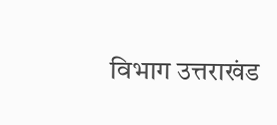विभाग उत्तराखंड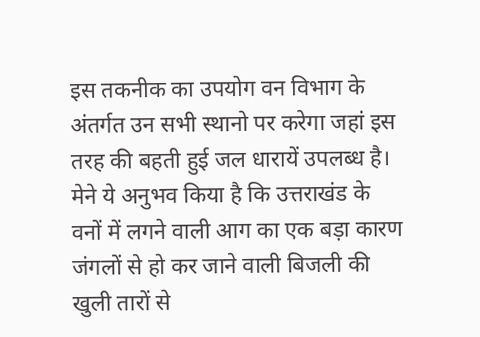इस तकनीक का उपयोग वन विभाग के अंतर्गत उन सभी स्थानो पर करेगा जहां इस तरह की बहती हुई जल धारायें उपलब्ध है। मेने ये अनुभव किया है कि उत्तराखंड के वनों में लगने वाली आग का एक बड़ा कारण जंगलों से हो कर जाने वाली बिजली की खुली तारों से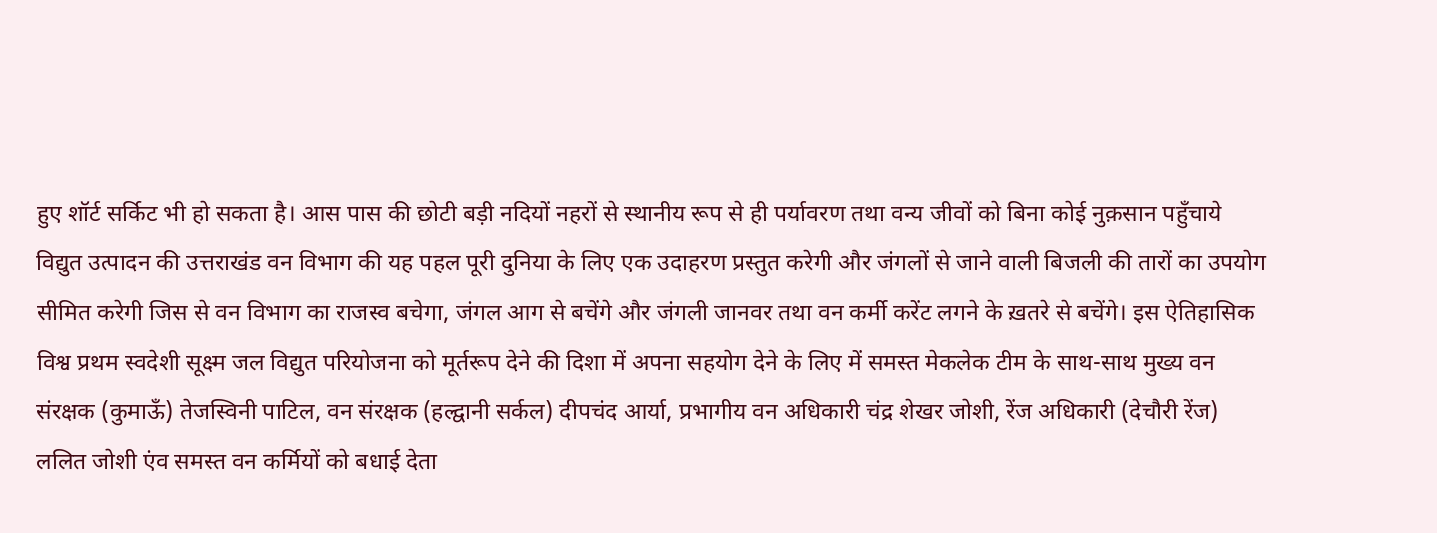हुए शॉर्ट सर्किट भी हो सकता है। आस पास की छोटी बड़ी नदियों नहरों से स्थानीय रूप से ही पर्यावरण तथा वन्य जीवों को बिना कोई नुक़सान पहुँचाये विद्युत उत्पादन की उत्तराखंड वन विभाग की यह पहल पूरी दुनिया के लिए एक उदाहरण प्रस्तुत करेगी और जंगलों से जाने वाली बिजली की तारों का उपयोग सीमित करेगी जिस से वन विभाग का राजस्व बचेगा, जंगल आग से बचेंगे और जंगली जानवर तथा वन कर्मी करेंट लगने के ख़तरे से बचेंगे। इस ऐतिहासिक विश्व प्रथम स्वदेशी सूक्ष्म जल विद्युत परियोजना को मूर्तरूप देने की दिशा में अपना सहयोग देने के लिए में समस्त मेकलेक टीम के साथ-साथ मुख्य वन संरक्षक (कुमाऊँ) तेजस्विनी पाटिल, वन संरक्षक (हल्द्वानी सर्कल) दीपचंद आर्या, प्रभागीय वन अधिकारी चंद्र शेखर जोशी, रेंज अधिकारी (देचौरी रेंज) ललित जोशी एंव समस्त वन कर्मियों को बधाई देता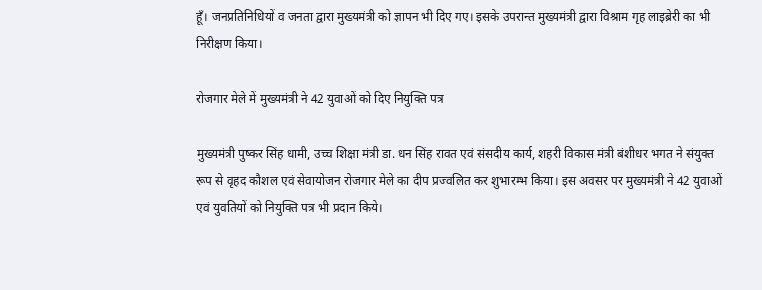हूँ। जनप्रतिनिधियों व जनता द्वारा मुख्यमंत्री को ज्ञापन भी दिए गए। इसके उपरान्त मुख्यमंत्री द्वारा विश्राम गृह लाइब्रेरी का भी निरीक्षण किया।

रोजगार मेले में मुख्यमंत्री ने 42 युवाओं को दिए नियुक्ति पत्र

मुख्यमंत्री पुष्कर सिंह धामी, उच्च शिक्षा मंत्री डा. धन सिंह रावत एवं संसदीय कार्य, शहरी विकास मंत्री बंशीधर भगत ने संयुक्त रूप से वृहद कौशल एवं सेवायोजन रोजगार मेले का दीप प्रज्वलित कर शुभारम्भ किया। इस अवसर पर मुख्यमंत्री ने 42 युवाओं एवं युवतियों को नियुक्ति पत्र भी प्रदान किये।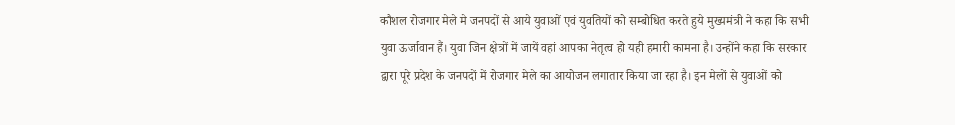कौशल रोजगार मेले मे जनपदों से आये युवाओं एवं युवतियों को सम्बोधित करते हुये मुख्यमंत्री ने कहा कि सभी युवा ऊर्जावान हैं। युवा जिन क्षेत्रों में जायें वहां आपका नेतृत्व हो यही हमारी कामना है। उन्होंने कहा कि सरकार द्वारा पूरे प्रदेश के जनपदों में रोजगार मेले का आयोजन लगातार किया जा रहा है। इन मेलों से युवाओं को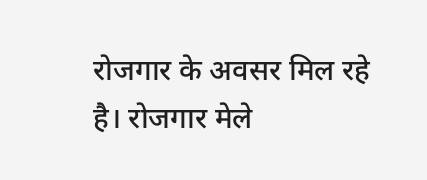रोजगार के अवसर मिल रहे है। रोजगार मेले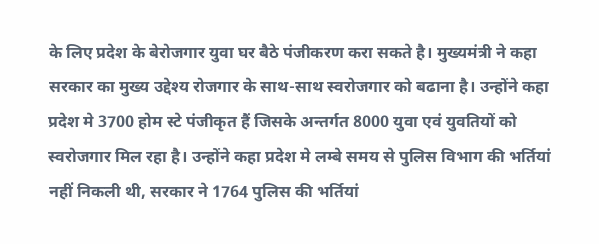के लिए प्रदेश के बेरोजगार युवा घर बैठे पंजीकरण करा सकते है। मुख्यमंत्री ने कहा सरकार का मुख्य उद्देश्य रोजगार के साथ-साथ स्वरोजगार को बढाना है। उन्होंने कहा प्रदेश मे 3700 होम स्टे पंजीकृत हैं जिसके अन्तर्गत 8000 युवा एवं युवतियों को स्वरोजगार मिल रहा है। उन्होंने कहा प्रदेश मे लम्बे समय से पुलिस विभाग की भर्तियां नहीं निकली थी, सरकार ने 1764 पुलिस की भर्तियां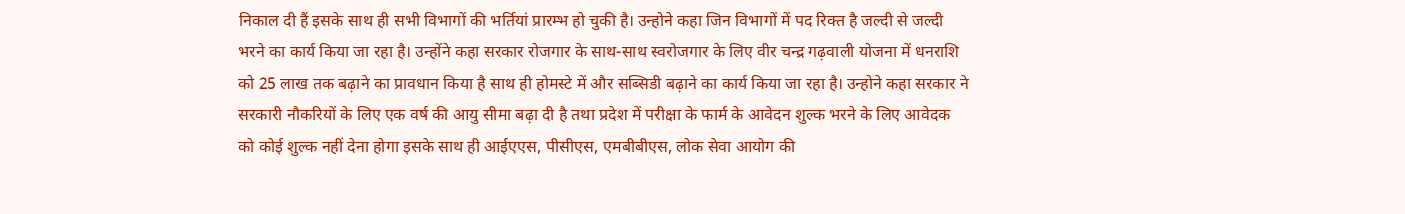निकाल दी हैं इसके साथ ही सभी विभागों की भर्तियां प्रारम्भ हो चुकी है। उन्होने कहा जिन विभागों में पद रिक्त है जल्दी से जल्दी भरने का कार्य किया जा रहा है। उन्होंने कहा सरकार रोजगार के साथ-साथ स्वरोजगार के लिए वीर चन्द्र गढ़वाली योजना में धनराशि को 25 लाख तक बढ़ाने का प्रावधान किया है साथ ही होमस्टे में और सब्सिडी बढ़ाने का कार्य किया जा रहा है। उन्होने कहा सरकार ने सरकारी नौकरियों के लिए एक वर्ष की आयु सीमा बढ़ा दी है तथा प्रदेश में परीक्षा के फार्म के आवेदन शुल्क भरने के लिए आवेदक को कोई शुल्क नहीं देना होगा इसके साथ ही आईएएस, पीसीएस, एमबीबीएस, लोक सेवा आयोग की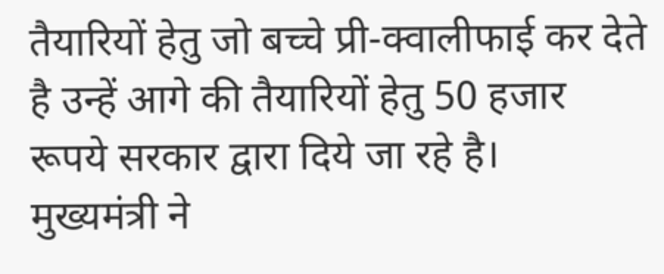तैयारियों हेतु जो बच्चे प्री-क्वालीफाई कर देते है उन्हें आगे की तैयारियों हेतु 50 हजार रूपये सरकार द्वारा दिये जा रहे है।
मुख्यमंत्री ने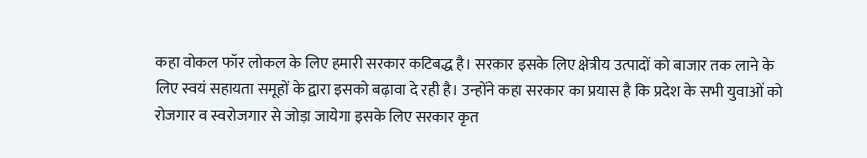कहा वोकल फॉर लोकल के लिए हमारी सरकार कटिबद्ध है। सरकार इसके लिए क्षेत्रीय उत्पादों को बाजार तक लाने के लिए स्वयं सहायता समूहों के द्वारा इसको बढ़ावा दे रही है। उन्होंने कहा सरकार का प्रयास है कि प्रदेश के सभी युवाओं को रोजगार व स्वरोजगार से जोड़ा जायेगा इसके लिए सरकार कृत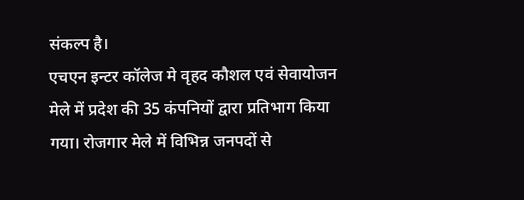संकल्प है।
एचएन इन्टर कॉलेज मे वृहद कौशल एवं सेवायोजन मेले में प्रदेश की 35 कंपनियों द्वारा प्रतिभाग किया गया। रोजगार मेले में विभिन्न जनपदों से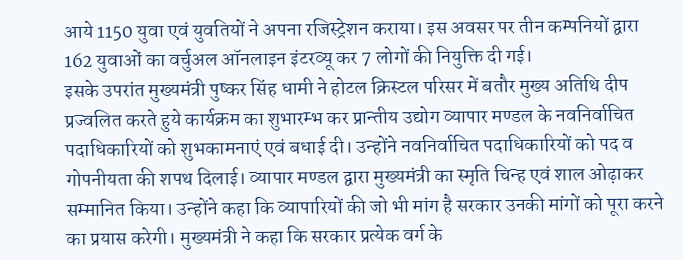आये 1150 युवा एवं युवतियों ने अपना रजिस्ट्रेशन कराया। इस अवसर पर तीन कम्पनियों द्वारा 162 युवाओं का वर्चुअल ऑनलाइन इंटरव्यू कर 7 लोगों की नियुक्ति दी गई।
इसके उपरांत मुख्यमंत्री पुष्कर सिंह धामी ने होटल क्रिस्टल परिसर में बतौर मुख्य अतिथि दीप प्रज्वलित करते हुये कार्यक्रम का शुभारम्भ कर प्रान्तीय उद्योग व्यापार मण्डल के नवनिर्वाचित पदाधिकारियों को शुभकामनाएं एवं बधाई दी। उन्होंने नवनिर्वाचित पदाधिकारियों को पद व गोपनीयता की शपथ दिलाई। व्यापार मण्डल द्वारा मुख्यमंत्री का स्मृति चिन्ह एवं शाल ओढ़ाकर सम्मानित किया। उन्होंने कहा कि व्यापारियों की जो भी मांग है सरकार उनकी मांगों को पूरा करने का प्रयास करेगी। मुख्यमंत्री ने कहा कि सरकार प्रत्येक वर्ग के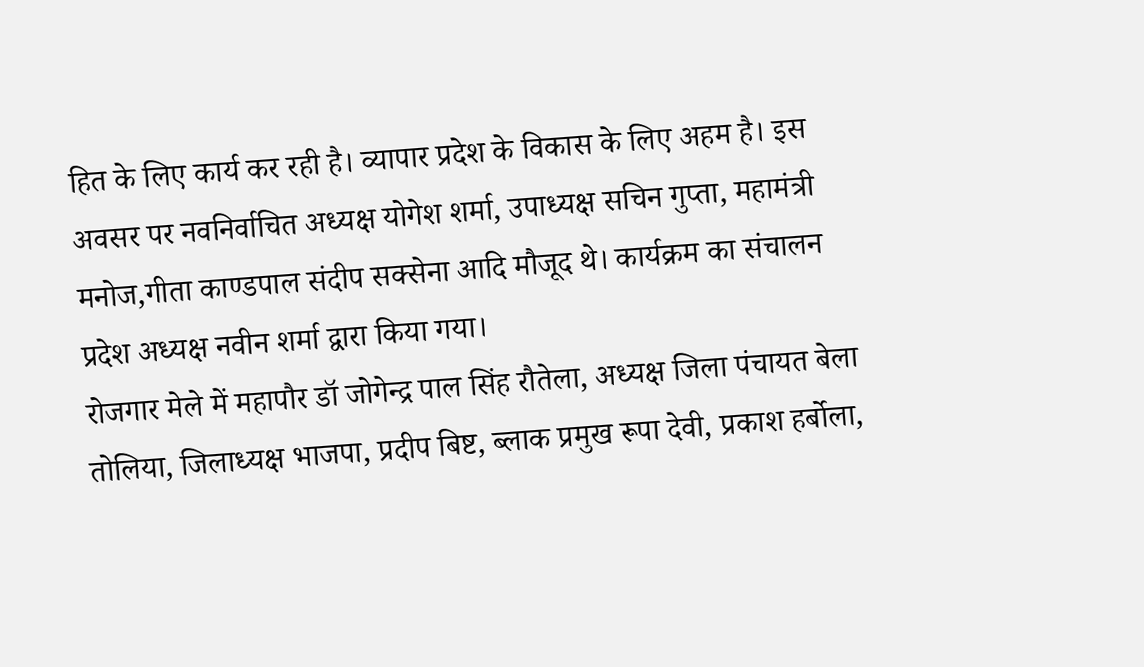हित के लिए कार्य कर रही है। व्यापार प्रदेश के विकास के लिए अहम है। इस अवसर पर नवनिर्वाचित अध्यक्ष योगेश शर्मा, उपाध्यक्ष सचिन गुप्ता, महामंत्री मनोज,गीता काण्डपाल संदीप सक्सेना आदि मौजूद थे। कार्यक्रम का संचालन प्रदेश अध्यक्ष नवीन शर्मा द्वारा किया गया।
रोजगार मेले में महापौर डॉ जोगेन्द्र पाल सिंह रौतेला, अध्यक्ष जिला पंचायत बेला तोलिया, जिलाध्यक्ष भाजपा, प्रदीप बिष्ट, ब्लाक प्रमुख रूपा देवी, प्रकाश हर्बोला,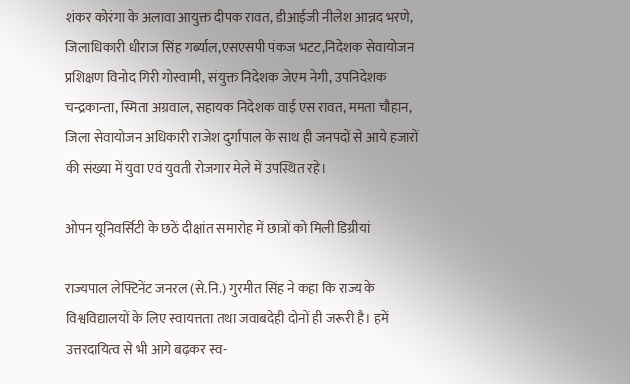शंकर कोरंगा के अलावा आयुक्त दीपक रावत, डीआईजी नीलेश आन्नद भरणे, जिलाधिकारी धीराज सिंह गर्ब्याल,एसएसपी पंकज भटट,निदेशक सेवायोजन प्रशिक्षण विनोद गिरी गोस्वामी, संयुक्त निदेशक जेएम नेगी, उपनिदेशक चन्द्रकान्ता, स्मिता अग्रवाल, सहायक निदेशक वाई एस रावत, ममता चौहान, जिला सेवायोजन अधिकारी राजेश दुर्गापाल के साथ ही जनपदों से आये हजारों की संख्या में युवा एवं युवती रोजगार मेले में उपस्थित रहे।

ओपन यूनिवर्सिटी के छठें दीक्षांत समारोह में छात्रों को मिली डिग्रीयां

राज्यपाल लेफ्टिनेंट जनरल (से.नि.) गुरमीत सिंह ने कहा कि राज्य के विश्वविद्यालयों के लिए स्वायत्तता तथा जवाबदेही दोनों ही जरूरी है। हमें उत्तरदायित्व से भी आगे बढ़कर स्व-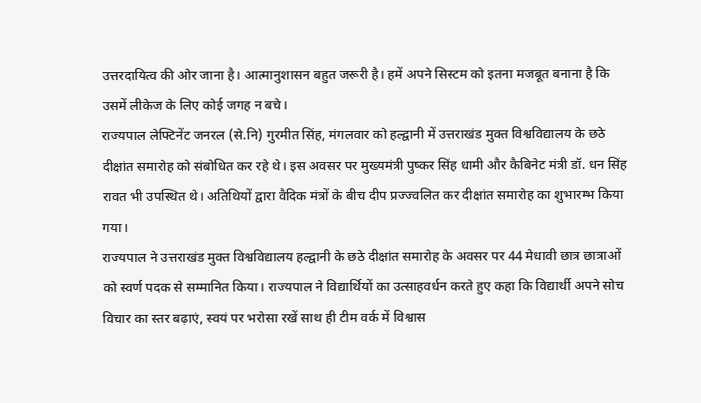उत्तरदायित्व की ओर जाना है। आत्मानुशासन बहुत जरूरी है। हमें अपने सिस्टम को इतना मजबूत बनाना है कि उसमें लीकेज के लिए कोई जगह न बचे।
राज्यपाल लेफ्टिनेंट जनरल (से.नि) गुरमीत सिंह, मंगलवार को हल्द्वानी में उत्तराखंड मुक्त विश्वविद्यालय के छठे दीक्षांत समारोह को संबोधित कर रहे थे। इस अवसर पर मुख्यमंत्री पुष्कर सिंह धामी और कैबिनेट मंत्री डॉ. धन सिंह रावत भी उपस्थित थे। अतिथियों द्वारा वैदिक मंत्रों के बीच दीप प्रज्ज्वलित कर दीक्षांत समारोह का शुभारम्भ किया गया।
राज्यपाल ने उत्तराखंड मुक्त विश्वविद्यालय हल्द्वानी के छठे दीक्षांत समारोह के अवसर पर 44 मेधावी छात्र छात्राओं को स्वर्ण पदक से सम्मानित किया। राज्यपाल ने विद्यार्थियों का उत्साहवर्धन करते हुए कहा कि विद्यार्थी अपने सोच विचार का स्तर बढ़ाएं, स्वयं पर भरोसा रखें साथ ही टीम वर्क में विश्वास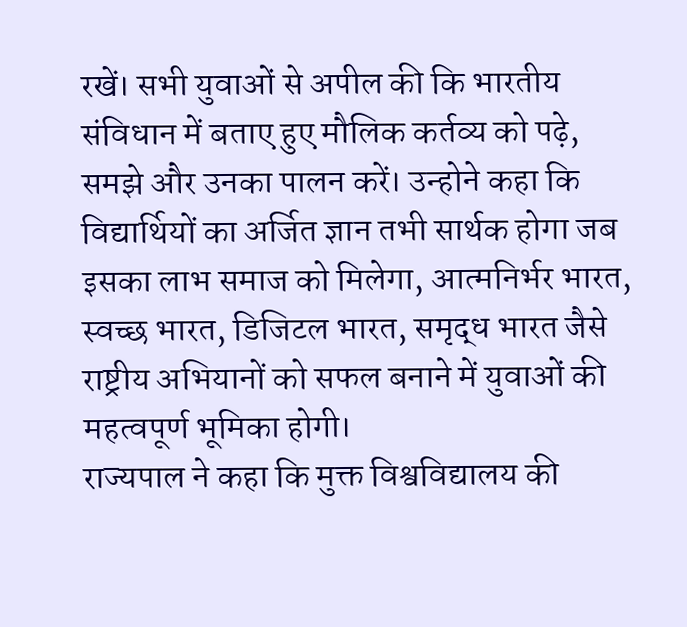रखें। सभी युवाओं से अपील की कि भारतीय संविधान में बताए हुए मौलिक कर्तव्य को पढ़े, समझे और उनका पालन करें। उन्होने कहा कि विद्यार्थियों का अर्जित ज्ञान तभी सार्थक होगा जब इसका लाभ समाज को मिलेगा, आत्मनिर्भर भारत, स्वच्छ भारत, डिजिटल भारत, समृद्ध भारत जैसे राष्ट्रीय अभियानों को सफल बनाने में युवाओं की महत्वपूर्ण भूमिका होगी।
राज्यपाल ने कहा कि मुक्त विश्वविद्यालय की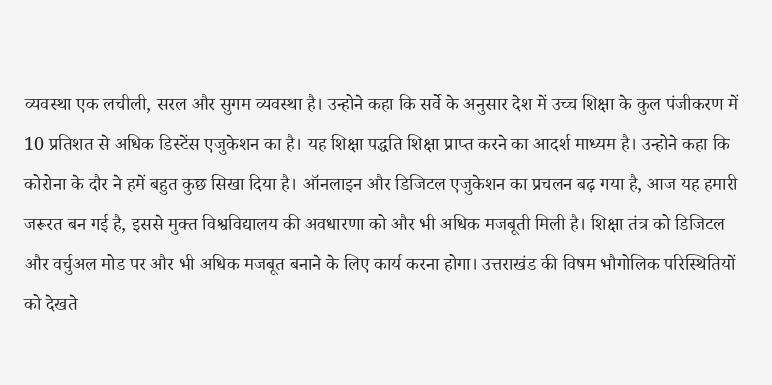व्यवस्था एक लचीली, सरल और सुगम व्यवस्था है। उन्होने कहा कि सर्वे के अनुसार देश में उच्च शिक्षा के कुल पंजीकरण में 10 प्रतिशत से अधिक डिस्टेंस एजुकेशन का है। यह शिक्षा पद्धति शिक्षा प्राप्त करने का आदर्श माध्यम है। उन्होने कहा कि कोरोना के दौर ने हमें बहुत कुछ सिखा दिया है। ऑनलाइन और डिजिटल एजुकेशन का प्रचलन बढ़ गया है, आज यह हमारी जरूरत बन गई है, इससे मुक्त विश्वविद्यालय की अवधारणा को और भी अधिक मजबूती मिली है। शिक्षा तंत्र को डिजिटल और वर्चुअल मोड पर और भी अधिक मजबूत बनाने के लिए कार्य करना होगा। उत्तराखंड की विषम भौगोलिक परिस्थितियों को देखते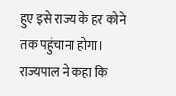हुए इसे राज्य के हर कोने तक पहुंचाना होगा। राज्यपाल ने कहा कि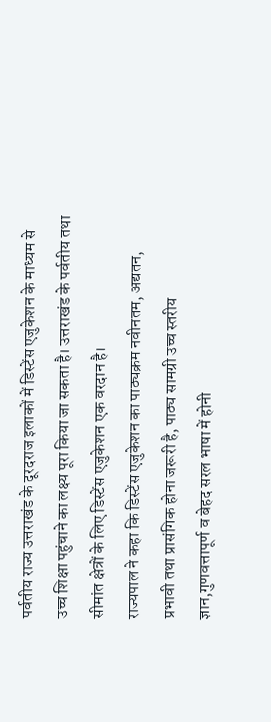पर्वतीय राज्य उत्तराखंड के दूरदराज इलाकों में डिस्टेंस एजुकेशन के माध्यम से उच्च शिक्षा पहुंचाने का लक्ष्य पूरा किया जा सकता है। उत्तराखंड के पर्वतीय तथा सीमांत क्षेत्रों के लिए डिस्टेंस एजुकेशन एक वरदान है।
राज्यपाल ने कहा कि डिस्टेंस एजुकेशन का पाठ्यक्रम नवीनतम, अद्यतन, प्रभावी तथा प्रासंगिक होना जरूरी है, पाठ्य सामग्री उच्च स्तरीय ज्ञान,गुणवत्तापूर्ण व बेहद सरल भाषा में होनी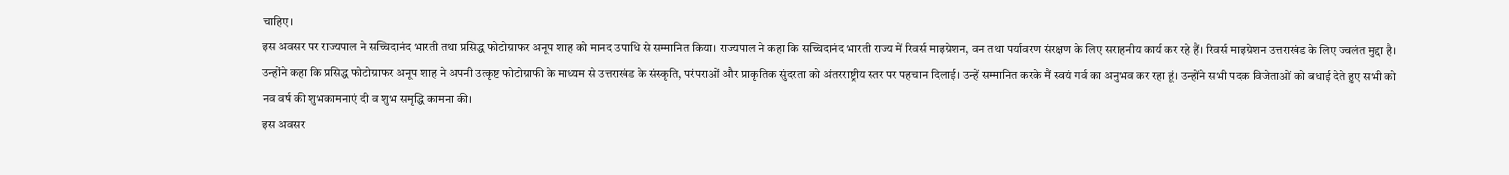चाहिए।
इस अवसर पर राज्यपाल ने सच्चिदानंद भारती तथा प्रसिद्ध फोटोग्राफर अनूप शाह को मानद उपाधि से सम्मानित किया। राज्यपाल ने कहा कि सच्चिदानंद भारती राज्य में रिवर्स माइग्रेशन, वन तथा पर्यावरण संरक्षण के लिए सराहनीय कार्य कर रहे हैं। रिवर्स माइग्रेशन उत्तराखंड के लिए ज्वलंत मुद्दा है। उन्होंने कहा कि प्रसिद्ध फोटोग्राफर अनूप शाह ने अपनी उत्कृष्ट फोटोग्राफी के माध्यम से उत्तराखंड के संस्कृति, परंपराओं और प्राकृतिक सुंदरता को अंतरराष्ट्रीय स्तर पर पहचान दिलाई। उन्हें सम्मानित करके मैं स्वयं गर्व का अनुभव कर रहा हूं। उन्होंने सभी पदक विजेताओं को बधाई देते हुए सभी को नव वर्ष की शुभकामनाएं दी व शुभ समृद्धि कामना की।
इस अवसर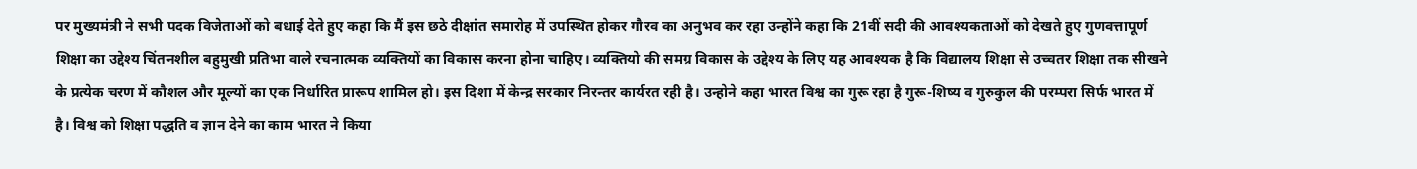पर मुख्यमंत्री ने सभी पदक विजेताओं को बधाई देते हुए कहा कि मैं इस छठे दीक्षांत समारोह में उपस्थित होकर गौरव का अनुभव कर रहा उन्होंने कहा कि 21वीं सदी की आवश्यकताओं को देखते हुए गुणवत्तापूर्ण शिक्षा का उद्देश्य चिंतनशील बहुमुखी प्रतिभा वाले रचनात्मक व्यक्तियों का विकास करना होना चाहिए। व्यक्तियो की समग्र विकास के उद्देश्य के लिए यह आवश्यक है कि विद्यालय शिक्षा से उच्चतर शिक्षा तक सीखने के प्रत्येक चरण में कौशल और मूल्यों का एक निर्धारित प्रारूप शामिल हो। इस दिशा में केन्द्र सरकार निरन्तर कार्यरत रही है। उन्होने कहा भारत विश्व का गुरू रहा है गुरू-शिष्य व गुरुकुल की परम्परा सिर्फ भारत में है। विश्व को शिक्षा पद्धति व ज्ञान देने का काम भारत ने किया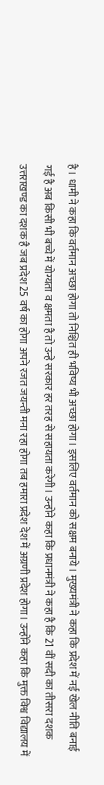है। धामी ने कहा कि वर्तमान अच्छा होगा तो निश्चित ही भविष्य भी अच्छा होगा। इसलिए वर्तमान को सक्षम बनाये। मुख्यमंत्री ने कहा कि प्रदेश में नई खेल नीति बनाई गई है अब किसी भी बच्चे में योग्यता व क्षमता है तो उन्हे सरकार हर तरह से सहायता करेगी। उन्होने कहा कि प्रधानमंत्री ने कहा है कि 21 वीं सदी का तीसरा दशक उत्तराखण्ड का दशक है जब प्रदेश 25 वर्ष का होगा अपने रजत जयन्ती मना रहा होगा तब हमारा प्रदेश देश में अग्रणी प्रदेश होगा। उन्होंने कहा कि मुक्त विश्व विद्यालय में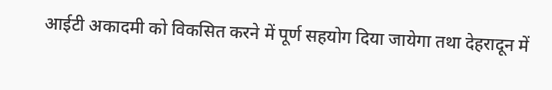आईटी अकादमी को विकसित करने में पूर्ण सहयोग दिया जायेगा तथा देहरादून में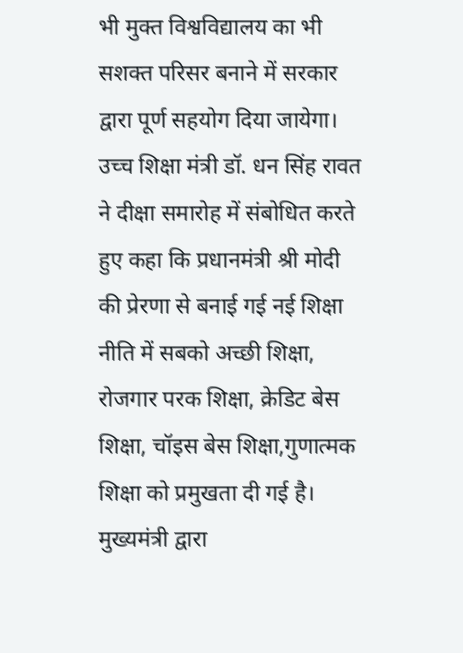भी मुक्त विश्वविद्यालय का भी सशक्त परिसर बनाने में सरकार द्वारा पूर्ण सहयोग दिया जायेगा।
उच्च शिक्षा मंत्री डॉ. धन सिंह रावत ने दीक्षा समारोह में संबोधित करते हुए कहा कि प्रधानमंत्री श्री मोदी की प्रेरणा से बनाई गई नई शिक्षा नीति में सबको अच्छी शिक्षा, रोजगार परक शिक्षा, क्रेडिट बेस शिक्षा, चॉइस बेस शिक्षा,गुणात्मक शिक्षा को प्रमुखता दी गई है। मुख्यमंत्री द्वारा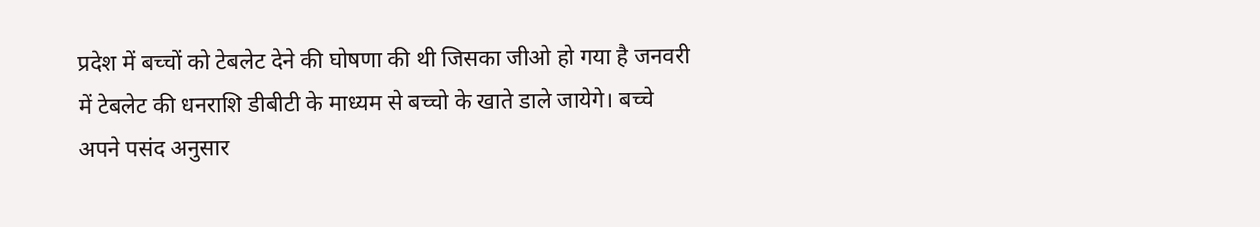प्रदेश में बच्चों को टेबलेट देने की घोषणा की थी जिसका जीओ हो गया है जनवरी में टेबलेट की धनराशि डीबीटी के माध्यम से बच्चो के खाते डाले जायेगे। बच्चे अपने पसंद अनुसार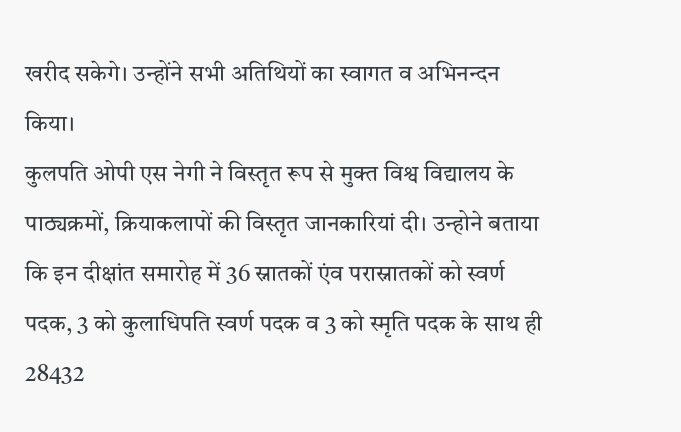खरीद सकेगे। उन्होंने सभी अतिथियों का स्वागत व अभिनन्दन किया।
कुलपति ओपी एस नेगी ने विस्तृत रूप से मुक्त विश्व विद्यालय के पाठ्यक्रमों, क्रियाकलापों की विस्तृत जानकारियां दी। उन्होने बताया कि इन दीक्षांत समारोह में 36 स्नातकों एंव परास्नातकों को स्वर्ण पदक, 3 को कुलाधिपति स्वर्ण पदक व 3 को स्मृति पदक के साथ ही 28432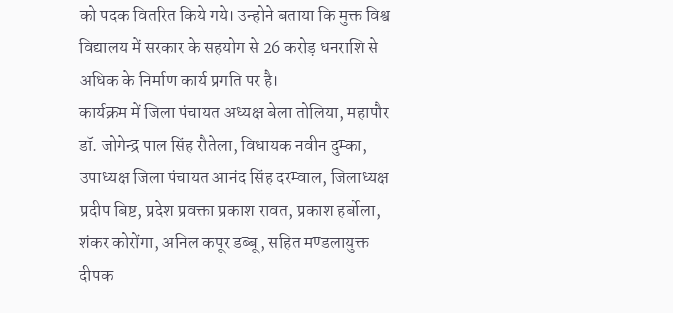को पदक वितरित किये गये। उन्होने बताया कि मुक्त विश्व विद्यालय में सरकार के सहयोग से 26 करोड़ धनराशि से अधिक के निर्माण कार्य प्रगति पर है।
कार्यक्रम में जिला पंचायत अध्यक्ष बेला तोलिया, महापौर डॉ. जोगेन्द्र पाल सिंह रौतेला, विधायक नवीन दुम्का, उपाध्यक्ष जिला पंचायत आनंद सिंह दरम्वाल, जिलाध्यक्ष प्रदीप बिष्ट, प्रदेश प्रवक्ता प्रकाश रावत, प्रकाश हर्बोला, शंकर कोरोंगा, अनिल कपूर डब्बू, सहित मण्डलायुक्त दीपक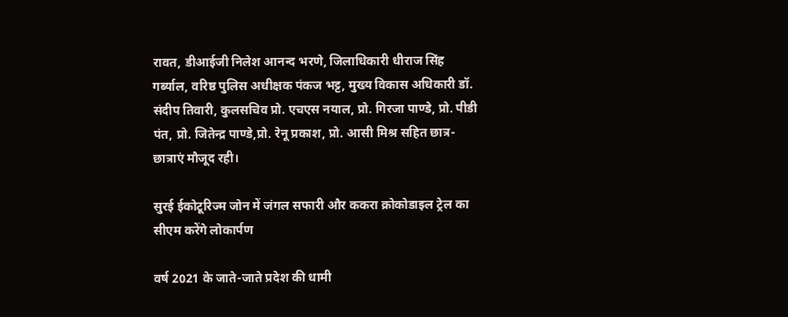रावत, डीआईजी निलेश आनन्द भरणे, जिलाधिकारी धीराज सिंह गर्ब्याल, वरिष्ठ पुलिस अधीक्षक पंकज भट्ट, मुख्य विकास अधिकारी डॉ. संदीप तिवारी, कुलसचिव प्रो. एचएस नयाल, प्रो. गिरजा पाण्डे, प्रो. पीडी पंत, प्रो. जितेन्द्र पाण्डे,प्रो. रेनू प्रकाश, प्रो. आसी मिश्र सहित छात्र-छात्राएं मौजूद रही।

सुरई ईकोटूरिज्म जोन में जंगल सफारी और ककरा क्रोकोडाइल ट्रेल का सीएम करेंगे लोकार्पण

वर्ष 2021 के जाते-जाते प्रदेश की धामी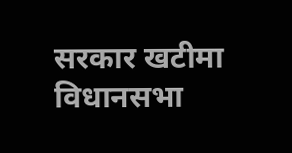सरकार खटीमा विधानसभा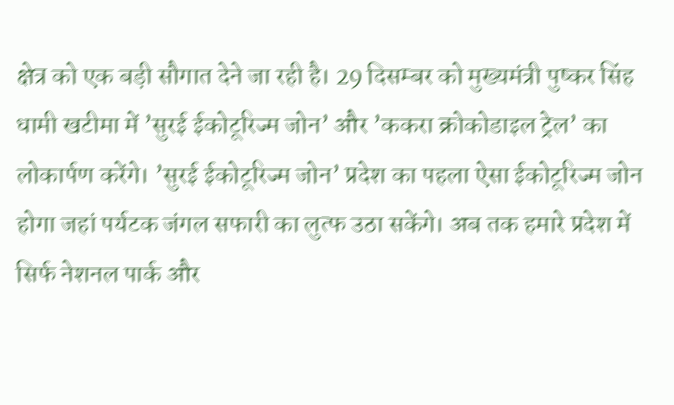क्षेत्र को एक बड़ी सौगात देने जा रही है। 29 दिसम्बर को मुख्यमंत्री पुष्कर सिंह धामी खटीमा में ’सुरई ईकोटूरिज्म जोन’ और ’ककरा क्रोकोडाइल ट्रेल’ का लोकार्पण करेंगे। ’सुरई ईकोटूरिज्म जोन’ प्रदेश का पहला ऐसा ईकोटूरिज्म जोन होगा जहां पर्यटक जंगल सफारी का लुत्फ उठा सकेंगे। अब तक हमारे प्रदेश में सिर्फ नेशनल पार्क और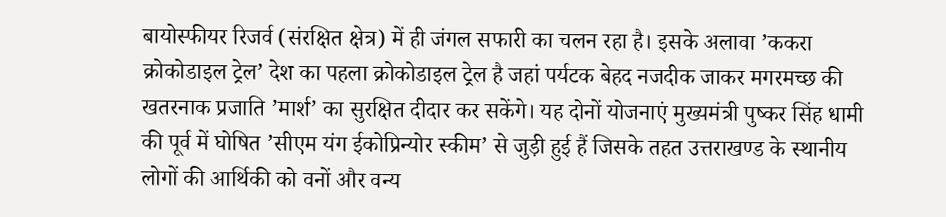बायोस्फीयर रिजर्व (संरक्षित क्षेत्र) में ही जंगल सफारी का चलन रहा है। इसके अलावा ’ककरा क्रोकोडाइल ट्रेल’ देश का पहला क्रोकोडाइल ट्रेल है जहां पर्यटक बेहद नजदीक जाकर मगरमच्छ की खतरनाक प्रजाति ’मार्श’ का सुरक्षित दीदार कर सकेंगे। यह दोनों योजनाएं मुख्यमंत्री पुष्कर सिंह धामी की पूर्व में घोषित ’सीएम यंग ईकोप्रिन्योर स्कीम’ से जुड़ी हुई हैं जिसके तहत उत्तराखण्ड के स्थानीय लोगों की आर्थिकी को वनों और वन्य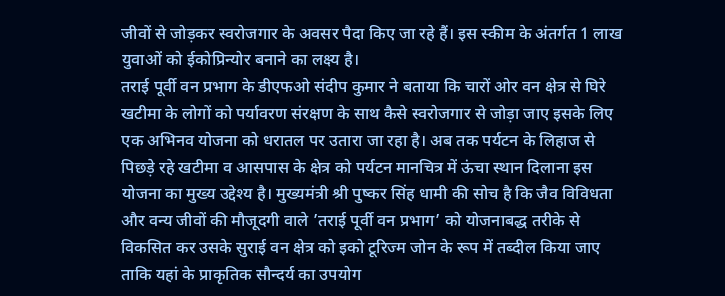जीवों से जोड़कर स्वरोजगार के अवसर पैदा किए जा रहे हैं। इस स्कीम के अंतर्गत 1 लाख युवाओं को ईकोप्रिन्योर बनाने का लक्ष्य है।
तराई पूर्वी वन प्रभाग के डीएफओ संदीप कुमार ने बताया कि चारों ओर वन क्षेत्र से घिरे खटीमा के लोगों को पर्यावरण संरक्षण के साथ कैसे स्वरोजगार से जोड़ा जाए इसके लिए एक अभिनव योजना को धरातल पर उतारा जा रहा है। अब तक पर्यटन के लिहाज से पिछड़े रहे खटीमा व आसपास के क्षेत्र को पर्यटन मानचित्र में ऊंचा स्थान दिलाना इस योजना का मुख्य उद्देश्य है। मुख्यमंत्री श्री पुष्कर सिंह धामी की सोच है कि जैव विविधता और वन्य जीवों की मौजूदगी वाले ’तराई पूर्वी वन प्रभाग’ को योजनाबद्ध तरीके से विकसित कर उसके सुराई वन क्षेत्र को इको टूरिज्म जोन के रूप में तब्दील किया जाए ताकि यहां के प्राकृतिक सौन्दर्य का उपयोग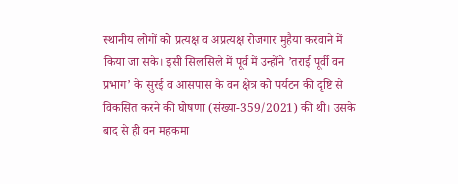स्थानीय लोगों को प्रत्यक्ष व अप्रत्यक्ष रोजगार मुहैया करवाने में किया जा सके। इसी सिलसिले में पूर्व में उन्होंने ’तराई पूर्वी वन प्रभाग’ के सुरई व आसपास के वन क्षेत्र को पर्यटन की दृष्टि से विकसित करने की घोषणा (संख्या-359/2021) की थी। उसके बाद से ही वन महकमा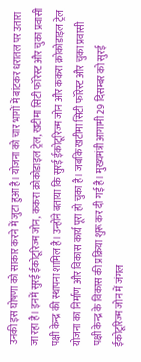उनकी इस घोषणा को साकार करने में जुटा हुआ है। योजना को चार भागों में बांटकर धरातल पर उतारा जा रहा है। इनमें सुरई ईकोटूरिज्म जोन, ककरा क्रोकोडाइल ट्रेल, खटीमा सिटी फॉरेस्ट और चुका प्रवासी पक्षी केन्द्र की स्थापना शामिल है। उन्होंने बताया कि सुरई ईकोटूरिज्म जोन और ककरा क्रोकोडाइल ट्रेल योजना का निर्माण और विकास कार्य पूरा हो चुका है। जबकि खटीमा सिटी फॉरेस्ट और चुका प्रवासी पक्षी केन्द्र के विकास की प्रक्रिया शुरू कर दी गई है। मुख्यमंत्री आगामी 29 दिसम्बर को सुरई ईकोटूरिज्म जोन में जंगल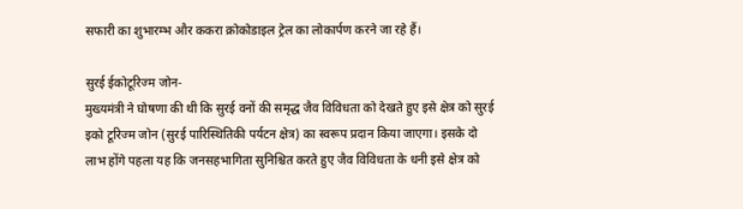सफारी का शुभारम्भ और ककरा क्रोकोडाइल ट्रेल का लोकार्पण करने जा रहे हैं।

सुरई ईकोटूरिज्म जोन-
मुख्यमंत्री ने घोषणा की थी कि सुरई वनों की समृद्ध जैव विविधता को देखते हुए इसे क्षेत्र को सुरई इको टूरिज्म जोन (सुरई पारिस्थितिकी पर्यटन क्षेत्र) का स्वरूप प्रदान किया जाएगा। इसके दो लाभ होंगे पहला यह कि जनसहभागिता सुनिश्चित करते हुए जैव विविधता के धनी इसे क्षेत्र को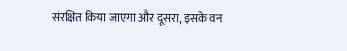संरक्षित किया जाएगा और दूसरा, इसके वन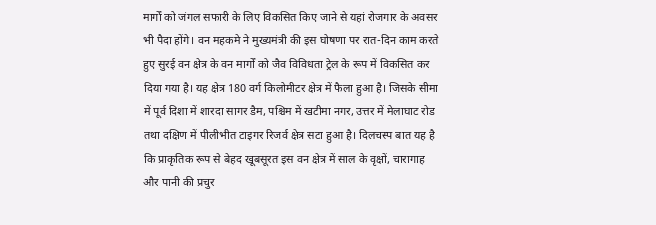मार्गों को जंगल सफारी के लिए विकसित किए जाने से यहां रोजगार के अवसर भी पैदा होंगे। वन महकमे ने मुख्यमंत्री की इस घोषणा पर रात-दिन काम करते हुए सुरई वन क्षेत्र के वन मार्गों को जैव विविधता ट्रेल के रूप में विकसित कर दिया गया है। यह क्षेत्र 180 वर्ग किलोमीटर क्षेत्र में फैला हुआ है। जिसके सीमा में पूर्व दिशा में शारदा सागर डैम, पश्चिम में खटीमा नगर, उत्तर में मेलाघाट रोड तथा दक्षिण में पीलीभीत टाइगर रिजर्व क्षेत्र सटा हुआ है। दिलचस्प बात यह है कि प्राकृतिक रूप से बेहद खूबसूरत इस वन क्षेत्र में साल के वृक्षों, चारागाह और पानी की प्रचुर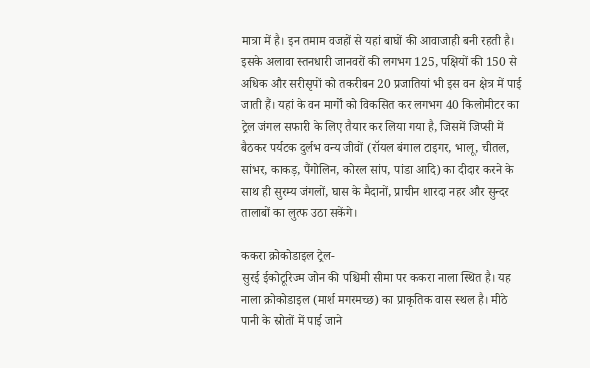मात्रा में है। इन तमाम वजहों से यहां बाघों की आवाजाही बनी रहती है। इसके अलावा स्तनधारी जानवरों की लगभग 125, पक्षियों की 150 से अधिक और सरीसृपों को तकरीबन 20 प्रजातियां भी इस वन क्षेत्र में पाई जाती हैं। यहां के वन मार्गों को विकसित कर लगभग 40 किलोमीटर का ट्रेल जंगल सफारी के लिए तैयार कर लिया गया है, जिसमें जिप्सी में बैठकर पर्यटक दुर्लभ वन्य जीवों (रॉयल बंगाल टाइगर, भालू, चीतल, सांभर, काकड़, पैंगोलिन, कोरल सांप, पांडा आदि) का दीदार करने के साथ ही सुरम्य जंगलों, घास के मैदानों, प्राचीन शारदा नहर और सुन्दर तालाबों का लुत्फ उठा सकेंगे।

ककरा क्रोकोडाइल ट्रेल-
सुरई ईकोटूरिज्म जोन की पश्चिमी सीमा पर ककरा नाला स्थित है। यह नाला क्रोकोडाइल (मार्श मगरमच्छ) का प्राकृतिक वास स्थल है। मीठे पानी के स्रोतों में पाई जाने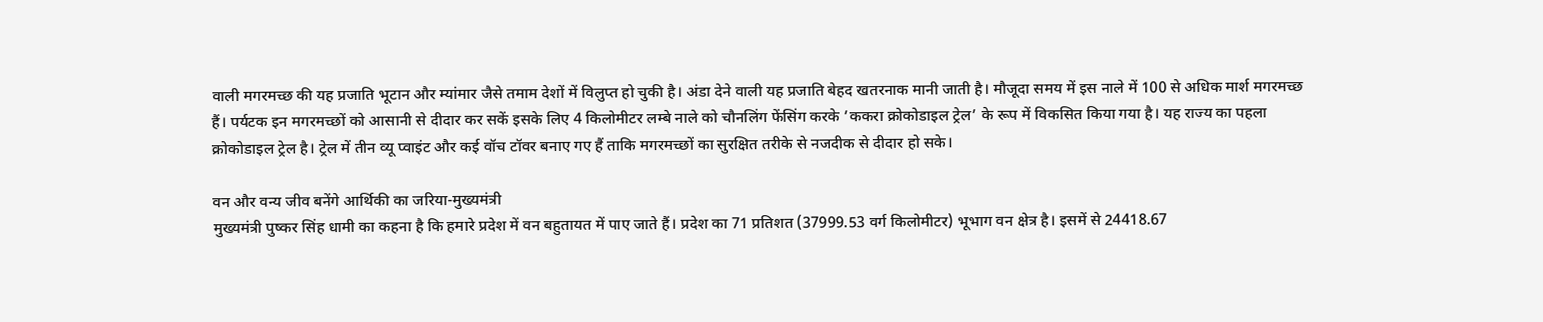वाली मगरमच्छ की यह प्रजाति भूटान और म्यांमार जैसे तमाम देशों में विलुप्त हो चुकी है। अंडा देने वाली यह प्रजाति बेहद खतरनाक मानी जाती है। मौजूदा समय में इस नाले में 100 से अधिक मार्श मगरमच्छ हैं। पर्यटक इन मगरमच्छों को आसानी से दीदार कर सकें इसके लिए 4 किलोमीटर लम्बे नाले को चौनलिंग फेंसिंग करके ’ककरा क्रोकोडाइल ट्रेल’ के रूप में विकसित किया गया है। यह राज्य का पहला क्रोकोडाइल ट्रेल है। ट्रेल में तीन व्यू प्वाइंट और कई वॉच टॉवर बनाए गए हैं ताकि मगरमच्छों का सुरक्षित तरीके से नजदीक से दीदार हो सके।

वन और वन्य जीव बनेंगे आर्थिकी का जरिया-मुख्यमंत्री
मुख्यमंत्री पुष्कर सिंह धामी का कहना है कि हमारे प्रदेश में वन बहुतायत में पाए जाते हैं। प्रदेश का 71 प्रतिशत (37999.53 वर्ग किलोमीटर) भूभाग वन क्षेत्र है। इसमें से 24418.67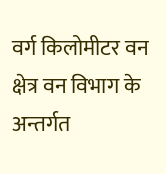वर्ग किलोमीटर वन क्षेत्र वन विभाग के अन्तर्गत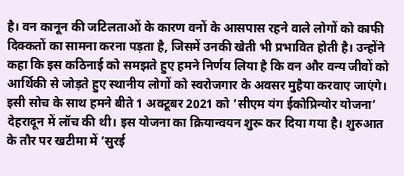है। वन कानून की जटिलताओं के कारण वनों के आसपास रहने वाले लोगों को काफी दिक्कतों का सामना करना पड़ता है, जिसमें उनकी खेती भी प्रभावित होती है। उन्होंने कहा कि इस कठिनाई को समझते हुए हमने निर्णय लिया है कि वन और वन्य जीवों को आर्थिकी से जोड़ते हुए स्थानीय लोगों को स्वरोजगार के अवसर मुहैया करवाए जाएंगे। इसी सोच के साथ हमने बीते 1 अक्टूबर 2021 को ’सीएम यंग ईकोप्रिन्योर योजना’ देहरादून में लॉच की थी। इस योजना का क्रियान्वयन शुरू कर दिया गया है। शुरुआत के तौर पर खटीमा में ’सुरई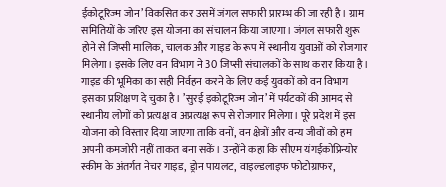ईकोटूरिज्म जोन’ विकसित कर उसमें जंगल सफारी प्रारम्भ की जा रही है। ग्राम समितियों के जरिए इस योजना का संचालन किया जाएगा। जंगल सफारी शुरू होने से जिप्सी मालिक, चालक और गाइड के रूप में स्थानीय युवाओं को रोजगार मिलेगा। इसके लिए वन विभाग ने 30 जिप्सी संचालकों के साथ करार किया है। गाइड की भूमिका का सही निर्वहन करने के लिए कई युवकों को वन विभाग इसका प्रशिक्षण दे चुका है। ’सुरई इकोटूरिज्म जोन’ में पर्यटकों की आमद से स्थानीय लोगों को प्रत्यक्ष व अप्रत्यक्ष रूप से रोजगार मिलेगा। पूरे प्रदेश में इस योजना को विस्तार दिया जाएगा ताकि वनों, वन क्षेत्रों और वन्य जीवों को हम अपनी कमजोरी नहीं ताकत बना सकें। उन्होंने कहा कि सीएम यंगईकोप्रिन्योर स्कीम के अंतर्गत नेचर गाइड, ड्रोन पायलट, वाइल्डलाइफ फोटोग्राफर,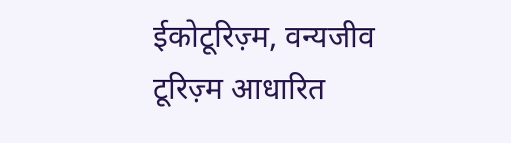ईकोटूरिज़्म, वन्यजीव टूरिज़्म आधारित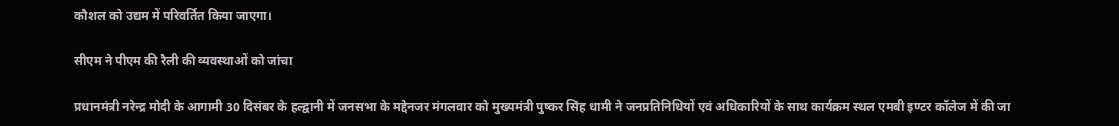कौशल को उद्यम में परिवर्तित किया जाएगा।

सीएम ने पीएम की रैली की व्यवस्थाओं को जांचा

प्रधानमंत्री नरेन्द्र मोदी के आगामी 30 दिसंबर के हल्द्वानी में जनसभा के मद्देनजर मंगलवार को मुख्यमंत्री पुष्कर सिंह धामी ने जनप्रतिनिधियों एवं अधिकारियों के साथ कार्यक्रम स्थल एमबी इण्टर कॉलेज में की जा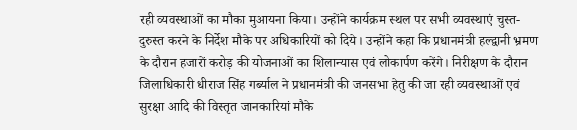रही व्यवस्थाओं का मौका मुआयना किया। उन्होंने कार्यक्रम स्थल पर सभी व्यवस्थाएं चुस्त-दुरुस्त करने के निर्देश मौके पर अधिकारियों को दिये। उन्होंने कहा कि प्रधानमंत्री हल्द्वानी भ्रमण के दौरान हजारों करोड़ की योजनाओं का शिलान्यास एवं लोकार्पण करेंगे। निरीक्षण के दौरान जिलाधिकारी धीराज सिंह गर्ब्याल ने प्रधानमंत्री की जनसभा हेतु की जा रही व्यवस्थाओं एवं सुरक्षा आदि की विस्तृत जानकारियां मौके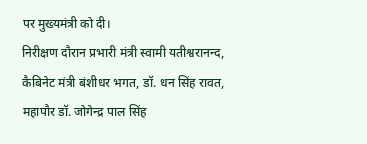पर मुख्यमंत्री को दी।
निरीक्षण दौरान प्रभारी मंत्री स्वामी यतीश्वरानन्द, कैबिनेट मंत्री बंशीधर भगत, डॉ. धन सिंह रावत, महापौर डॉ. जोगेन्द्र पाल सिंह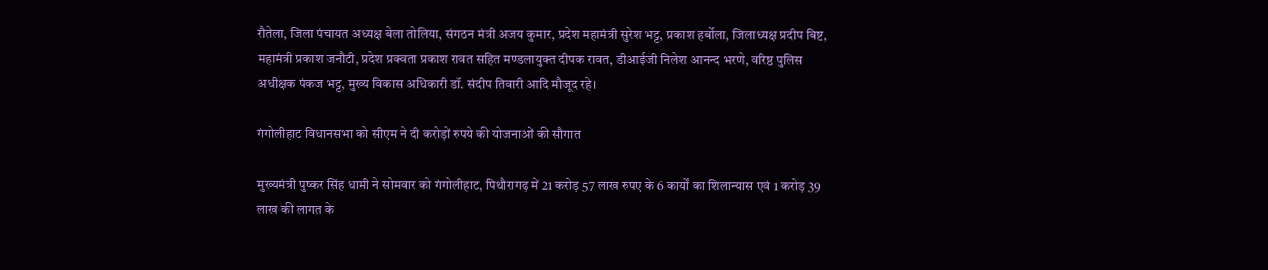रौतेला, जिला पंचायत अध्यक्ष बेला तोलिया, संगठन मंत्री अजय कुमार, प्रदेश महामंत्री सुरेश भट्ट, प्रकाश हर्बोला, जिलाध्यक्ष प्रदीप बिष्ट, महामंत्री प्रकाश जनौटी, प्रदेश प्रक्वता प्रकाश रावत सहित मण्डलायुक्त दीपक रावत, डीआईजी निलेश आनन्द भरणे, वरिष्ठ पुलिस अधीक्षक पंकज भट्ट, मुख्य विकास अधिकारी डॉ. संदीप तिवारी आदि मौजूद रहे।

गंगोलीहाट विधानसभा को सीएम ने दी करोड़ों रुपये की योजनाओं की सौगात

मुख्यमंत्री पुष्कर सिंह धामी ने सोमवार को गंगोलीहाट, पिथौरागढ़ में 21 करोड़ 57 लाख रुपए के 6 कार्यों का शिलान्यास एवं 1 करोड़ 39 लाख की लागत के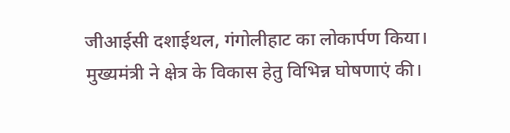जीआईसी दशाईथल, गंगोलीहाट का लोकार्पण किया। मुख्यमंत्री ने क्षेत्र के विकास हेतु विभिन्न घोषणाएं की।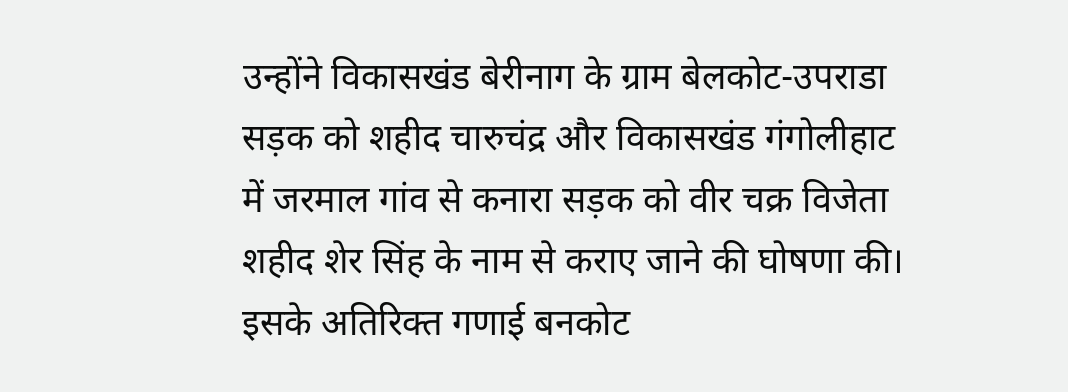उन्होंने विकासखंड बेरीनाग के ग्राम बेलकोट-उपराडा सड़क को शहीद चारुचंद्र और विकासखंड गंगोलीहाट में जरमाल गांव से कनारा सड़क को वीर चक्र विजेता शहीद शेर सिंह के नाम से कराए जाने की घोषणा की। इसके अतिरिक्त गणाई बनकोट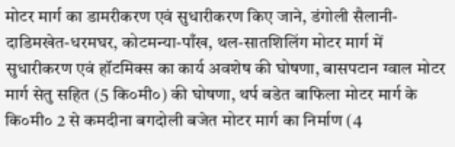मोटर मार्ग का डामरीकरण एवं सुधारीकरण किए जाने, डंगोली सैलानी-दाडिमखेत-धरमघर, कोटमन्या-पाँख, थल-सातशिलिंग मोटर मार्ग में सुधारीकरण एवं हॉटमिक्स का कार्य अवशेष की घोषणा, बासपटान ग्वाल मोटर मार्ग सेतु सहित (5 कि०मी०) की घोषणा, थर्प बडेत बाफिला मोटर मार्ग के कि०मी० 2 से कमदीना बगदोली बजेत मोटर मार्ग का निर्माण (4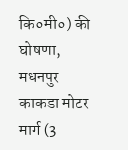कि०मी०) की घोषणा, मधनपुर काकडा मोटर मार्ग (3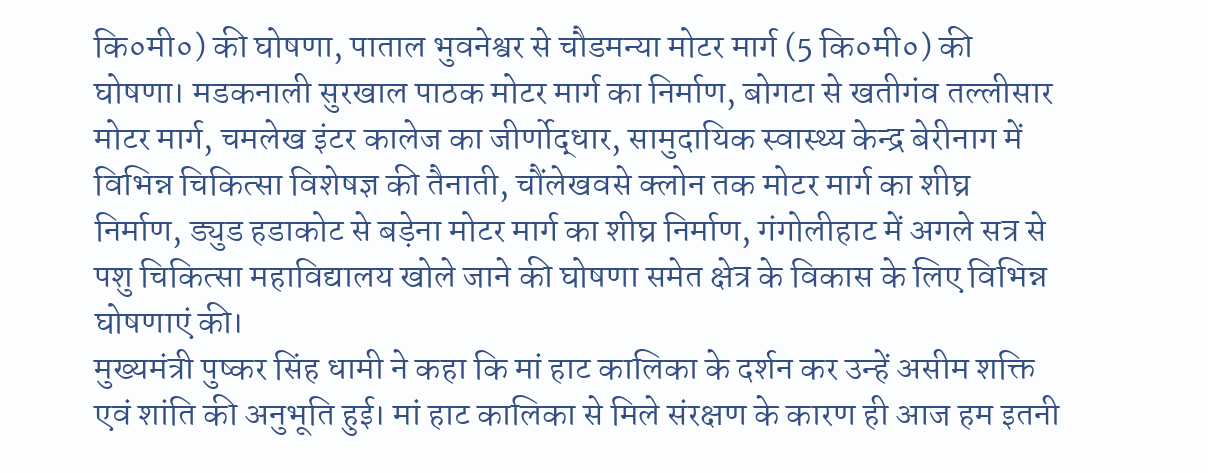कि०मी०) की घोषणा, पाताल भुवनेश्वर से चौडमन्या मोटर मार्ग (5 कि०मी०) की घोषणा। मडकनाली सुरखाल पाठक मोटर मार्ग का निर्माण, बोगटा से खतीगंव तल्लीसार मोटर मार्ग, चमलेख इंटर कालेज का जीर्णोद्धार, सामुदायिक स्वास्थ्य केन्द्र बेरीनाग में विभिन्न चिकित्सा विशेषज्ञ की तैनाती, चौंलेखवसे क्लोन तक मोटर मार्ग का शीघ्र निर्माण, ड्युड हडाकोट से बड़ेना मोटर मार्ग का शीघ्र निर्माण, गंगोलीहाट में अगले सत्र से पशु चिकित्सा महाविद्यालय खोले जाने की घोषणा समेत क्षेत्र के विकास के लिए विभिन्न घोषणाएं की।
मुख्यमंत्री पुष्कर सिंह धामी ने कहा कि मां हाट कालिका के दर्शन कर उन्हें असीम शक्ति एवं शांति की अनुभूति हुई। मां हाट कालिका से मिले संरक्षण के कारण ही आज हम इतनी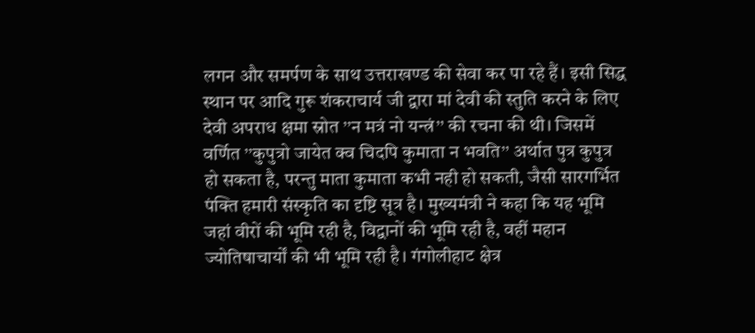लगन और समर्पण के साथ उत्तराखण्ड की सेवा कर पा रहे हैं। इसी सिद्ध स्थान पर आदि गुरू शंकराचार्य जी द्वारा मां देवी की स्तुति करने के लिए देवी अपराध क्षमा स्रोत ’’न मत्रं नो यन्त्रं’’ की रचना की थी। जिसमें वर्णित ’’कुपुत्रो जायेत क्व चिदपि कुमाता न भवति’’ अर्थात पुत्र कुपुत्र हो सकता है, परन्तु माता कुमाता कभी नही हो सकती, जैसी सारगर्भित पंक्ति हमारी संस्कृति का दृष्टि सूत्र है। मुख्यमंत्री ने कहा कि यह भूमि जहां वीरों की भूमि रही है, विद्वानों की भूमि रही है, वहीं महान ज्योतिषाचार्यों की भी भूमि रही है। गंगोलीहाट क्षेत्र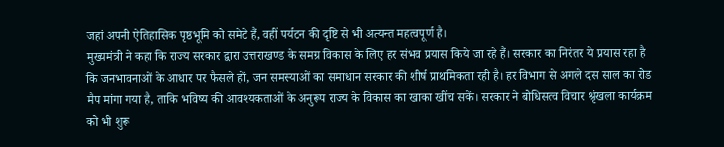जहां अपनी ऐतिहासिक पृष्ठभूमि को समेटे हैं, वहीं पर्यटन की दृष्टि से भी अत्यन्त महत्वपूर्ण है।
मुख्यमंत्री ने कहा कि राज्य सरकार द्वारा उत्तराखण्ड के समग्र विकास के लिए हर संभव प्रयास किये जा रहे हैं। सरकार का निरंतर ये प्रयास रहा है कि जनभावनाओं के आधार पर फैसले हों, जन समस्याओं का समाधान सरकार की शीर्ष प्राथमिकता रही है। हर विभाग से अगले दस साल का रोड मैप मांगा गया है, ताकि भविष्य की आवश्यकताओं के अनुरूप राज्य के विकास का खाका खींच सकें। सरकार ने बोधिसत्व विचार श्रृंखला कार्यक्रम को भी शुरू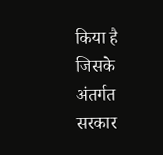किया है जिसके अंतर्गत सरकार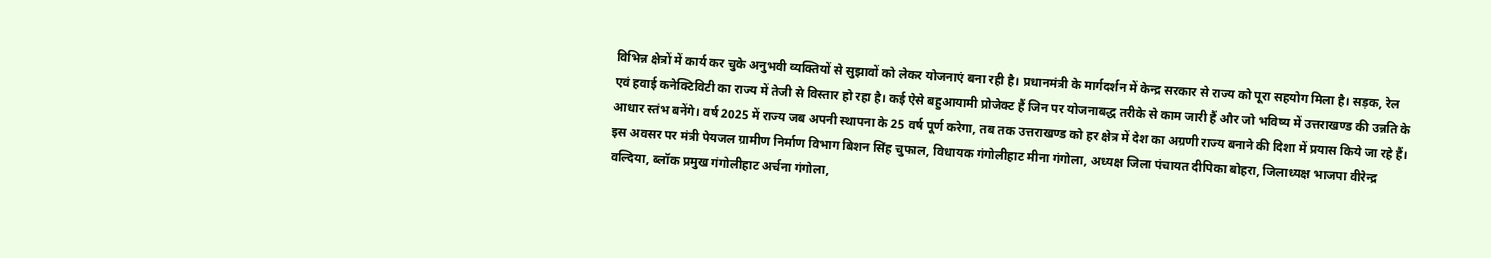विभिन्न क्षेत्रों में कार्य कर चुके अनुभवी व्यक्तियों से सुझावों को लेकर योजनाएं बना रही है। प्रधानमंत्री के मार्गदर्शन में केन्द्र सरकार से राज्य को पूरा सहयोग मिला है। सड़क, रेल एवं हवाई कनेक्टिविटी का राज्य में तेजी से विस्तार हो रहा है। कई ऐसे बहुआयामी प्रोजेक्ट हैं जिन पर योजनाबद्ध तरीके से काम जारी हैं और जो भविष्य में उत्तराखण्ड की उन्नति के आधार स्तंभ बनेंगे। वर्ष 2025 में राज्य जब अपनी स्थापना के 25 वर्ष पूर्ण करेगा, तब तक उत्तराखण्ड को हर क्षेत्र में देश का अग्रणी राज्य बनाने की दिशा में प्रयास किये जा रहे हैं।
इस अवसर पर मंत्री पेयजल ग्रामीण निर्माण विभाग बिशन सिंह चुफाल, विधायक गंगोलीहाट मीना गंगोला, अध्यक्ष जिला पंचायत दीपिका बोहरा, जिलाध्यक्ष भाजपा वीरेन्द्र वल्दिया, ब्लॉक प्रमुख गंगोलीहाट अर्चना गंगोला,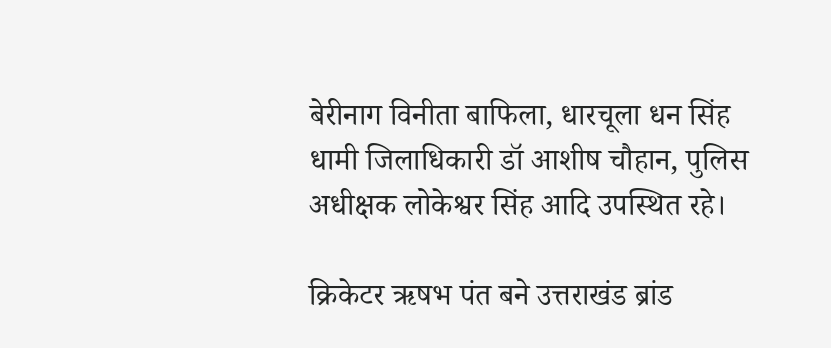बेरीनाग विनीता बाफिला, धारचूला धन सिंह धामी जिलाधिकारी डॉ आशीष चौहान, पुलिस अधीक्षक लोकेश्वर सिंह आदि उपस्थित रहे।

क्रिकेटर ऋषभ पंत बने उत्तराखंड ब्रांड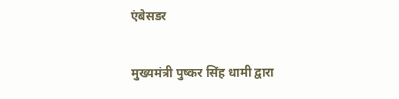एंबेसडर

मुख्यमंत्री पुष्कर सिंह धामी द्वारा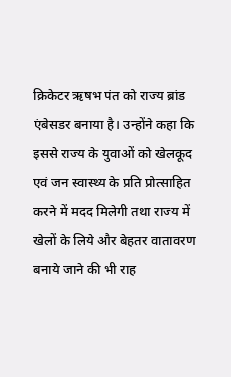क्रिकेटर ऋषभ पंत को राज्य ब्रांड एंबेसडर बनाया है। उन्होंने कहा कि इससे राज्य के युवाओं को खेलकूद एवं जन स्वास्थ्य के प्रति प्रोत्साहित करने में मदद मिलेगी तथा राज्य में खेलों के लिये और बेहतर वातावरण बनाये जाने की भी राह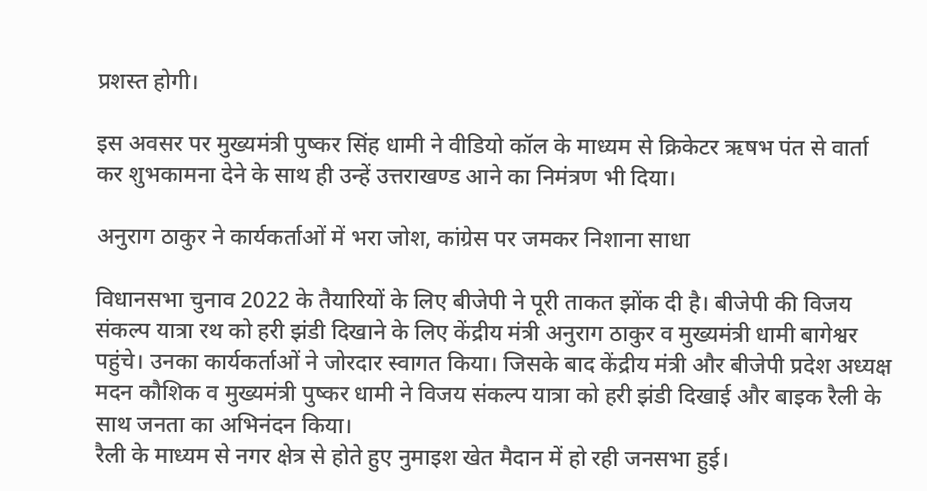प्रशस्त होगी।

इस अवसर पर मुख्यमंत्री पुष्कर सिंह धामी ने वीडियो कॉल के माध्यम से क्रिकेटर ऋषभ पंत से वार्ता कर शुभकामना देने के साथ ही उन्हें उत्तराखण्ड आने का निमंत्रण भी दिया।

अनुराग ठाकुर ने कार्यकर्ताओं में भरा जोश, कांग्रेस पर जमकर निशाना साधा

विधानसभा चुनाव 2022 के तैयारियों के लिए बीजेपी ने पूरी ताकत झोंक दी है। बीजेपी की विजय संकल्प यात्रा रथ को हरी झंडी दिखाने के लिए केंद्रीय मंत्री अनुराग ठाकुर व मुख्यमंत्री धामी बागेश्वर पहुंचे। उनका कार्यकर्ताओं ने जोरदार स्वागत किया। जिसके बाद केंद्रीय मंत्री और बीजेपी प्रदेश अध्यक्ष मदन कौशिक व मुख्यमंत्री पुष्कर धामी ने विजय संकल्प यात्रा को हरी झंडी दिखाई और बाइक रैली के साथ जनता का अभिनंदन किया।
रैली के माध्यम से नगर क्षेत्र से होते हुए नुमाइश खेत मैदान में हो रही जनसभा हुई।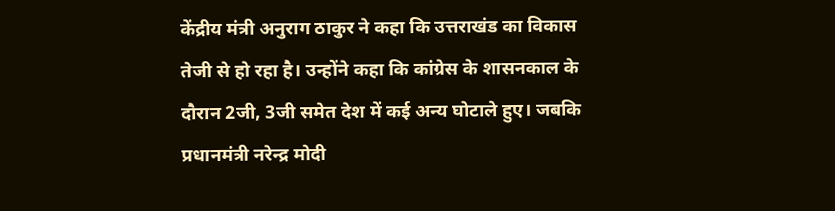केंद्रीय मंत्री अनुराग ठाकुर ने कहा कि उत्तराखंड का विकास तेजी से हो रहा है। उन्होंने कहा कि कांग्रेस के शासनकाल के दौरान 2जी, 3जी समेत देश में कई अन्य घोटाले हुए। जबकि प्रधानमंत्री नरेन्द्र मोदी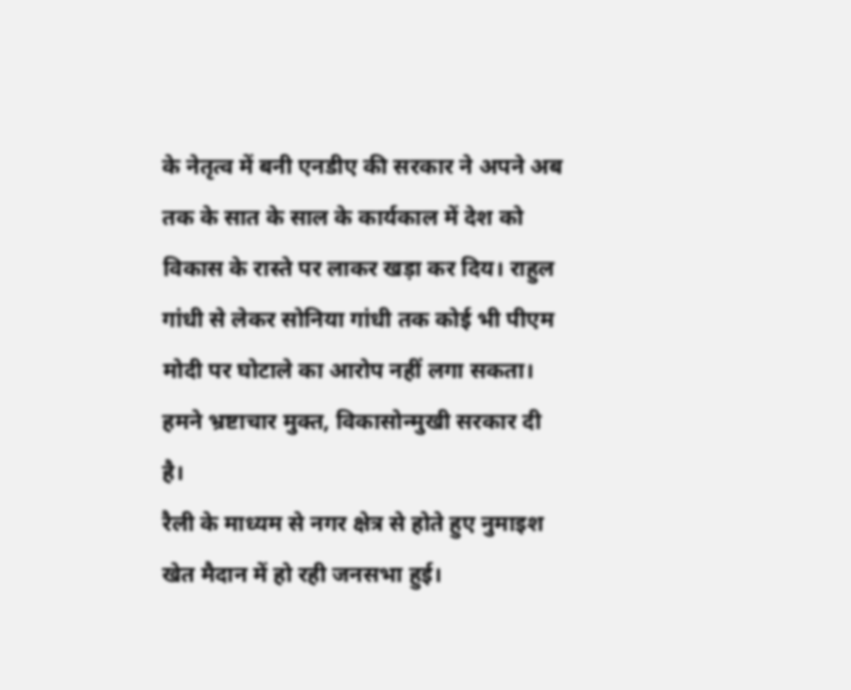के नेतृत्व में बनी एनडीए की सरकार ने अपने अब तक के सात के साल के कार्यकाल में देश को विकास के रास्ते पर लाकर खड़ा कर दिय। राहुल गांधी से लेकर सोनिया गांधी तक कोई भी पीएम मोदी पर घोटाले का आरोप नहीं लगा सकता। हमने भ्रष्टाचार मुक्त, विकासोन्मुखी सरकार दी है।
रैली के माध्यम से नगर क्षेत्र से होते हुए नुमाइश खेत मैदान में हो रही जनसभा हुई।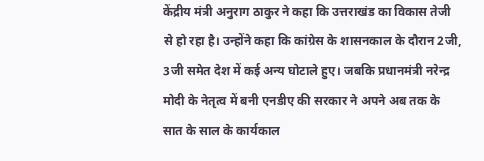केंद्रीय मंत्री अनुराग ठाकुर ने कहा कि उत्तराखंड का विकास तेजी से हो रहा है। उन्होंने कहा कि कांग्रेस के शासनकाल के दौरान 2जी, 3जी समेत देश में कई अन्य घोटाले हुए। जबकि प्रधानमंत्री नरेन्द्र मोदी के नेतृत्व में बनी एनडीए की सरकार ने अपने अब तक के सात के साल के कार्यकाल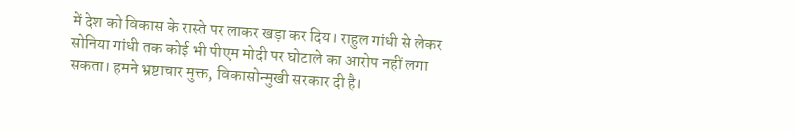में देश को विकास के रास्ते पर लाकर खड़ा कर दिय। राहुल गांधी से लेकर सोनिया गांधी तक कोई भी पीएम मोदी पर घोटाले का आरोप नहीं लगा सकता। हमने भ्रष्टाचार मुक्त, विकासोन्मुखी सरकार दी है।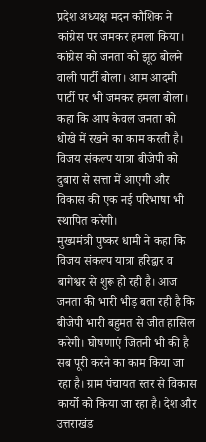प्रदेश अध्यक्ष मदन कौशिक ने कांग्रेस पर जमकर हमला किया। कांग्रेस को जनता को झूठ बोलने वाली पार्टी बोला। आम आदमी पार्टी पर भी जमकर हमला बोला। कहा कि आप केवल जनता को धोखे में रखने का काम करती है। विजय संकल्प यात्रा बीजेपी को दुबारा से सत्ता में आएगी और विकास की एक नई परिभाषा भी स्थापित करेगी।
मुख्यमंत्री पुष्कर धामी ने कहा कि विजय संकल्प यात्रा हरिद्वार व बागेश्वर से शुरू हो रही है। आज जनता की भारी भीड़ बता रही है कि बीजेपी भारी बहुमत से जीत हासिल करेगी। घोषणाएं जितनी भी की है सब पूरी करने का काम किया जा रहा है। ग्राम पंचायत स्तर से विकास कार्यो को किया जा रहा है। देश और उत्तराखंड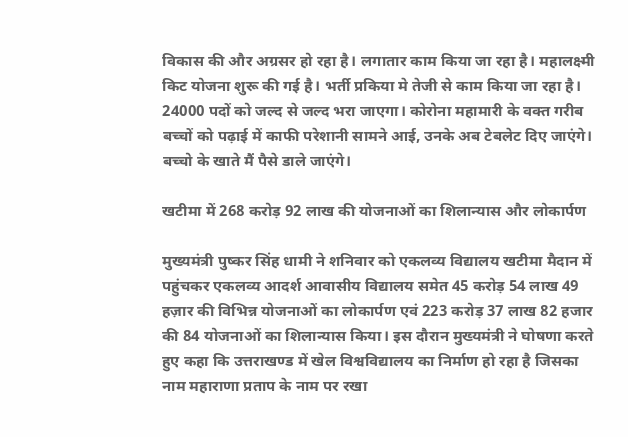विकास की और अग्रसर हो रहा है। लगातार काम किया जा रहा है। महालक्ष्मी किट योजना शुरू की गई है। भर्ती प्रकिया मे तेजी से काम किया जा रहा है। 24000 पदों को जल्द से जल्द भरा जाएगा। कोरोना महामारी के वक्त गरीब बच्चों को पढ़ाई में काफी परेशानी सामने आई, उनके अब टेबलेट दिए जाएंगे। बच्चो के खाते मैं पैसे डाले जाएंगे।

खटीमा में 268 करोड़ 92 लाख की योजनाओं का शिलान्यास और लोकार्पण

मुख्यमंत्री पुष्कर सिंह धामी ने शनिवार को एकलव्य विद्यालय खटीमा मैदान में पहुंचकर एकलव्य आदर्श आवासीय विद्यालय समेत 45 करोड़ 54 लाख 49 हज़ार की विभिन्न योजनाओं का लोकार्पण एवं 223 करोड़ 37 लाख 82 हजार की 84 योजनाओं का शिलान्यास किया। इस दौरान मुख्यमंत्री ने घोषणा करते हुए कहा कि उत्तराखण्ड में खेल विश्वविद्यालय का निर्माण हो रहा है जिसका नाम महाराणा प्रताप के नाम पर रखा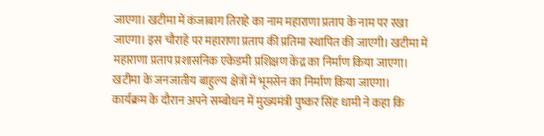जाएगा। खटीमा में कंजाबाग तिराहे का नाम महाराणा प्रताप के नाम पर रखा जाएगा। इस चौराहे पर महाराणा प्रताप की प्रतिमा स्थापित की जाएगी। खटीमा में महाराणा प्रताप प्रशासनिक एकेडमी प्रशिक्षण केंद्र का निर्माण किया जाएगा। खटीमा के जनजातीय बाहुल्य क्षेत्रों में भूमसेन का निर्माण किया जाएगा।
कार्यक्रम के दौरान अपने सम्बोधन में मुख्यमंत्री पुष्कर सिंह धामी ने कहा कि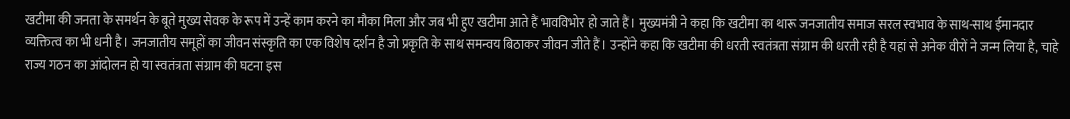खटीमा की जनता के समर्थन के बूते मुख्य सेवक के रूप में उन्हें काम करने का मौका मिला और जब भी हुए खटीमा आते हैं भावविभोर हो जाते हैं। मुख्यमंत्री ने कहा कि खटीमा का थारू जनजातीय समाज सरल स्वभाव के साथ-साथ ईमानदार व्यक्तित्व का भी धनी है। जनजातीय समूहों का जीवन संस्कृति का एक विशेष दर्शन है जो प्रकृति के साथ समन्वय बिठाकर जीवन जीते हैं। उन्होंने कहा कि खटीमा की धरती स्वतंत्रता संग्राम की धरती रही है यहां से अनेक वीरों ने जन्म लिया है, चाहे राज्य गठन का आंदोलन हो या स्वतंत्रता संग्राम की घटना इस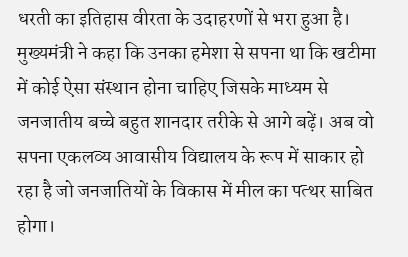धरती का इतिहास वीरता के उदाहरणों से भरा हुआ है। मुख्यमंत्री ने कहा कि उनका हमेशा से सपना था कि खटीमा में कोई ऐसा संस्थान होना चाहिए जिसके माध्यम से जनजातीय बच्चे बहुत शानदार तरीके से आगे बढ़ें। अब वो सपना एकलव्य आवासीय विद्यालय के रूप में साकार हो रहा है जो जनजातियों के विकास में मील का पत्थर साबित होगा।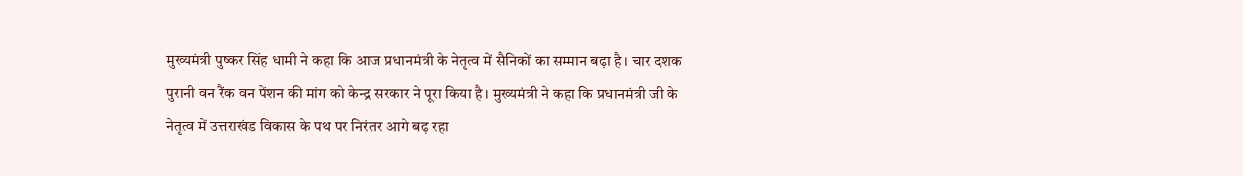मुख्यमंत्री पुष्कर सिंह धामी ने कहा कि आज प्रधानमंत्री के नेतृत्व में सैनिकों का सम्मान बढ़ा है। चार दशक पुरानी वन रैंक वन पेंशन की मांग को केन्द्र सरकार ने पूरा किया है। मुख्यमंत्री ने कहा कि प्रधानमंत्री जी के नेतृत्व में उत्तराखंड विकास के पथ पर निरंतर आगे बढ़ रहा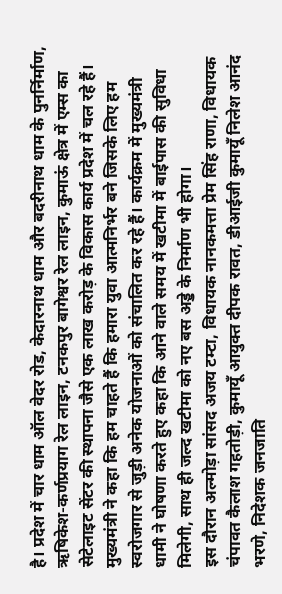है। प्रदेश में चार धाम ऑल वेदर रोड, केदारनाथ धाम और बदरीनाथ धाम के पुनर्निर्माण, ऋषिकेश-कर्णप्रयाग रेल लाइन, टनकपुर बागेश्वर रेल लाइन, कुमाऊं क्षेत्र में एम्स का सेटेलाइट सेंटर की स्थापना जैसे एक लाख करोड़ के विकास कार्य प्रदेश में चल रहे हैं। मुख्यमंत्री ने कहा कि हम चाहते हैं कि हमारा युवा आत्मनिर्भर बने जिसके लिए हम स्वरोजगार से जुड़ी अनेक योजनाओं को संचालित कर रहे हैं। कार्यक्रम में मुख्यमंत्री धामी ने घोषणा करते हुए कहा कि आने वाले समय में खटीमा में बाईपास की सुविधा मिलेगी, साथ ही जल्द खटीमा को नए बस अड्डे के निर्माण भी होगा।
इस दौरान अल्मोड़ा सांसद अजय टम्टा, विधायक नानकमत्ता प्रेम सिंह राणा, विधायक चंपावत कैलाश गहतोड़ी, कुमायूँ आयुक्त दीपक रावत, डीआईजी कुमायूँ निलेश आनंद भरणे, निदेशक जनजाति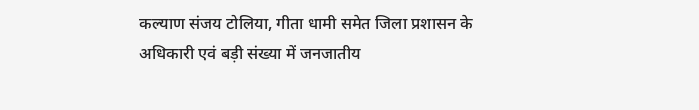कल्याण संजय टोलिया, गीता धामी समेत जिला प्रशासन के अधिकारी एवं बड़ी संख्या में जनजातीय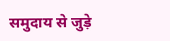समुदाय से जुड़े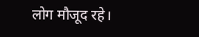लोग मौजूद रहे।